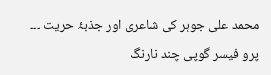محمد علی جوہر کی شاعری اور جذبۂ حریت ۔۔۔ پرو فیسر گوپی چند نارنگ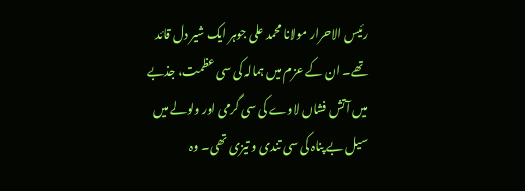رئیس الاحرار مولانا محمد علی جوہر ایک شیر دل قائد تھے۔ ان کے عزم میں ہمالہ کی سی عظمت، جذبے میں آتش فشاں لاوے کی سی گرمی اور ولولے میں سیل بے پناہ کی سی تندی و تیزی تھی۔ وہ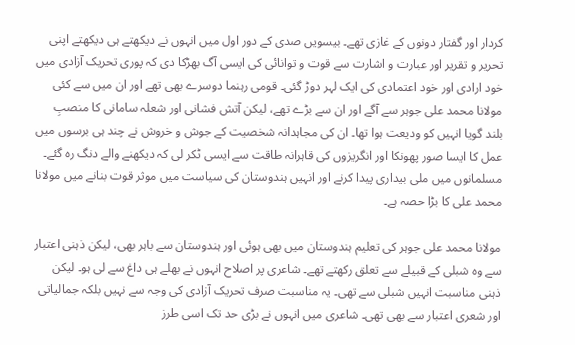کردار اور گفتار دونوں کے غازی تھے۔ بیسویں صدی کے دور اول میں انہوں نے دیکھتے ہی دیکھتے اپنی تحریر و تقریر اور عبارت و اشارت سے قوت و توانائی کی ایسی آگ بھڑکا دی کہ پوری تحریک آزادی میں خود ارادی اور خود اعتمادی کی ایک لہر دوڑ گئی۔ قومی رہنما دوسرے بھی تھے اور ان میں سے کئی مولانا محمد علی جوہر سے آگے اور ان سے بڑے تھے، لیکن آتش فشانی اور شعلہ سامانی کا منصبِ بلند گویا انہیں کو ودیعت ہوا تھا۔ ان کی مجاہدانہ شخصیت کے جوش و خروش نے چند ہی برسوں میں عمل کا ایسا صور پھونکا اور انگریزوں کی قاہرانہ طاقت سے ایسی ٹکر لی کہ دیکھنے والے دنگ رہ گئے۔ مسلمانوں میں ملی بیداری پیدا کرنے اور انہیں ہندوستان کی سیاست میں موثر قوت بنانے میں مولانا محمد علی کا بڑا حصہ ہے۔

مولانا محمد علی جوہر کی تعلیم ہندوستان میں بھی ہوئی اور ہندوستان سے باہر بھی، لیکن ذہنی اعتبار سے وہ شبلی کے قبیلے سے تعلق رکھتے تھے۔ شاعری پر اصلاح انہوں نے بھلے ہی داغ سے لی ہو۔ لیکن ذہنی مناسبت انہیں شبلی سے تھی۔ یہ مناسبت صرف تحریک آزادی کی وجہ سے نہیں بلکہ جمالیاتی اور شعری اعتبار سے بھی تھی۔ شاعری میں انہوں نے بڑی حد تک اسی طرز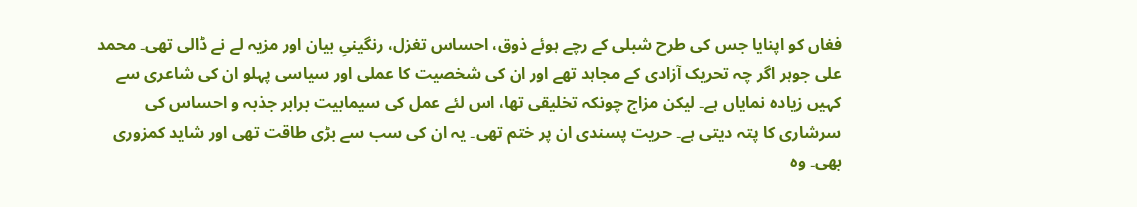فغاں کو اپنایا جس کی طرح شبلی کے رچے ہوئے ذوق، احساس تغزل، رنگینیِ بیان اور مزیہ لے نے ڈالی تھی۔ محمد علی جوہر اگر چہ تحریک آزادی کے مجاہد تھے اور ان کی شخصیت کا عملی اور سیاسی پہلو ان کی شاعری سے کہیں زیادہ نمایاں ہے۔ لیکن مزاج چونکہ تخلیقی تھا، اس لئے عمل کی سیمابیت برابر جذبہ و احساس کی سرشاری کا پتہ دیتی ہے۔ حریت پسندی ان پر ختم تھی۔ یہ ان کی سب سے بڑی طاقت تھی اور شاید کمزوری بھی۔ وہ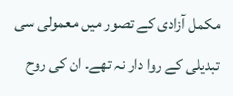مکمل آزادی کے تصور میں معمولی سی تبدیلی کے روا دار نہ تھے۔ ان کی روح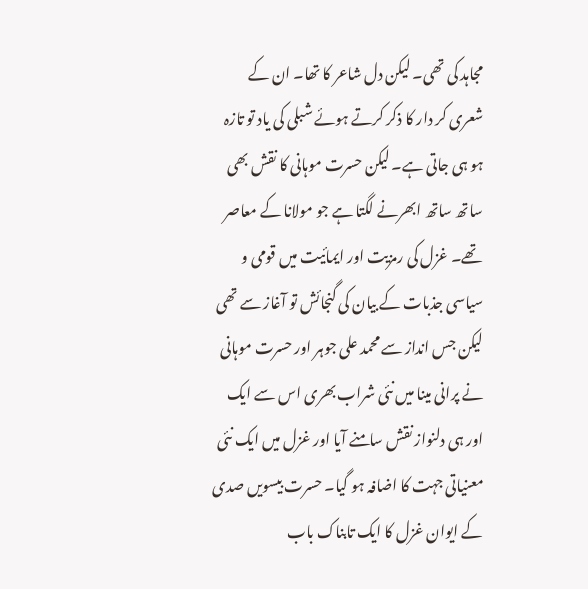مجاہد کی تھی۔ لیکن دل شاعر کا تھا۔ ان کے شعری کر دار کا ذکر کرتے ہوئے شبلی کی یاد تو تازہ ہو ہی جاتی ہے۔ لیکن حسرت موہانی کا نقش بھی ساتھ ساتھ ابھرنے لگتا ہے جو مولانا کے معاصر تھے۔ غزل کی رمزیت اور ایمائیت میں قومی و سیاسی جذبات کے بیان کی گنجائش تو آغاز سے تھی لیکن جس انداز سے محمد علی جوہر اور حسرت موہانی نے پرانی مینا میں نئی شراب بھری اس سے ایک اور ہی دلنواز نقش سامنے آیا اور غزل میں ایک نئی معنیاتی جہت کا اضافہ ہو گیا۔ حسرت بیسویں صدی کے ایوان غزل کا ایک تابناک باب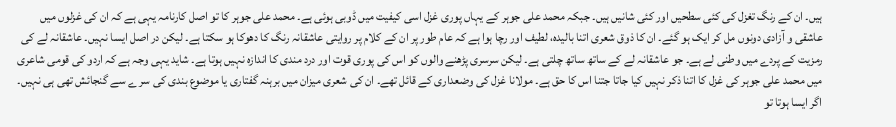ہیں۔ ان کے رنگ تغزل کی کئی سطحیں اور کئی شانیں ہیں۔ جبکہ محمد علی جوہر کے یہاں پوری غزل اسی کیفیت میں ڈوبی ہوئی ہے۔ محمد علی جوہر کا تو اصل کارنامہ یہی ہے کہ ان کی غزلوں میں عاشقی و آزادی دونوں مل کر ایک ہو گئے۔ ان کا ذوق شعری اتنا بالیدہ، لطیف اور رچا ہوا ہے کہ عام طور پر ان کے کلام پر روایتی عاشقانہ رنگ کا دھوکا ہو سکتا ہے۔ لیکن در اصل ایسا نہیں۔ عاشقانہ لے کی رمزیت کے پردے میں وطنی لے ہے۔ جو عاشقانہ لے کے ساتھ ساتھ چلتی ہے۔ لیکن سرسری پڑھنے والوں کو اس کی پوری قوت اور درد مندی کا اندازہ نہیں ہوتا ہے۔ شاید یہی وجہ ہے کہ اردو کی قومی شاعری میں محمد علی جوہر کی غزل کا اتنا ذکر نہیں کیا جاتا جتنا اس کا حق ہے۔ مولانا غزل کی وضعداری کے قائل تھے۔ ان کی شعری میزان میں برہنہ گفتاری یا موضوع بندی کی سر ے سے گنجائش تھی ہی نہیں۔ اگر ایسا ہوتا تو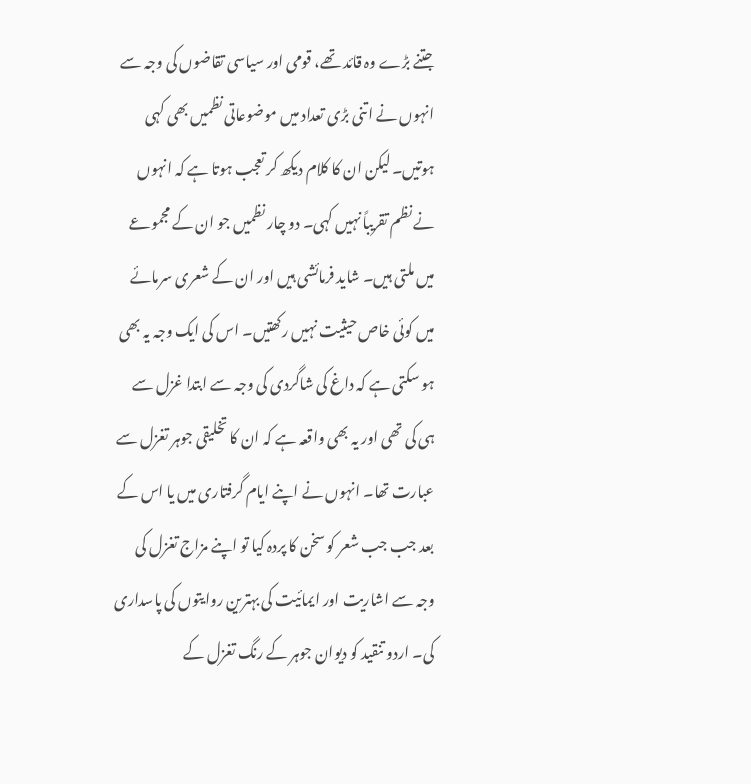جتنے بڑے وہ قائد تھے، قومی اور سیاسی تقاضوں کی وجہ سے انہوں نے اتنی بڑی تعداد میں موضوعاتی نظمیں بھی کہی ہوتیں۔ لیکن ان کا کلام دیکھ کر تعجب ہوتا ہے کہ انہوں نے نظم تقریباً نہیں کہی۔ دو چار نظمیں جو ان کے مجموعے میں ملتی ہیں۔ شاید فرمائشی ہیں اور ان کے شعری سرمائے میں کوئی خاص حیثیت نہیں رکھتیں۔ اس کی ایک وجہ یہ بھی ہو سکتی ہے کہ داغ کی شاگردی کی وجہ سے ابتدا غزل سے ہی کی تھی اور یہ بھی واقعہ ہے کہ ان کا تخلیقی جوہر تغزل سے عبارت تھا۔ انہوں نے اپنے ایام گرفتاری میں یا اس کے بعد جب جب شعر کو سخن کا پردہ کیا تو اپنے مزاج تغزل کی وجہ سے اشاریت اور ایمائیت کی بہترین روایتوں کی پاسداری کی۔ اردو تنقید کو دیوان جوہر کے رنگ تغزل کے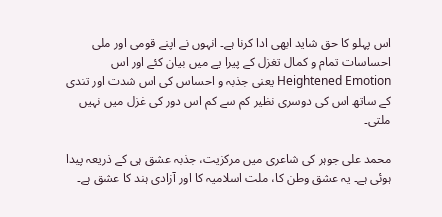اس پہلو کا حق شاید ابھی ادا کرنا ہے۔ انہوں نے اپنے قومی اور ملی احساسات تمام و کمال تغزل کے پیرا یے میں بیان کئے اور اس Heightened Emotion یعنی جذبہ و احساس کی اس شدت اور تندی کے ساتھ اس کی دوسری نظیر کم سے کم اس دور کی غزل میں نہیں ملتی۔

محمد علی جوہر کی شاعری میں مرکزیت، جذبہ عشق ہی کے ذریعہ پیدا ہوئی ہے۔ یہ عشق وطن کا، ملت اسلامیہ کا اور آزادی ہند کا عشق ہے۔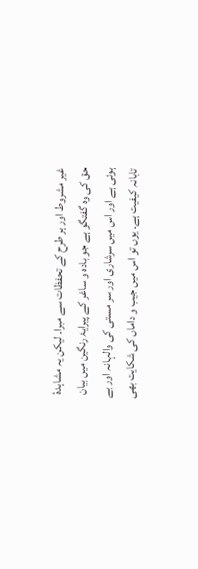غیر مشروط اور ہر طرح کے تحفظات سے مبرا۔ لیکن یہ مشاہدۂ حق کی وہ گفتگو ہے جو بادہ و ساغر کے پیرایۂ رنگین میں بیان ہوئی ہے اور اس میں سرشاری اور سر مستی کی والہانہ اور بے تابانہ کیفیت ہے۔ یوں تو اس میں جیب و داماں کی شکایت بھی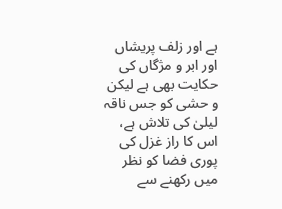ہے اور زلف پریشاں اور ابر و مژگاں کی حکایت بھی ہے لیکن و حشی کو جس ناقہ لیلیٰ کی تلاش ہے، اس کا راز غزل کی پوری فضا کو نظر میں رکھنے سے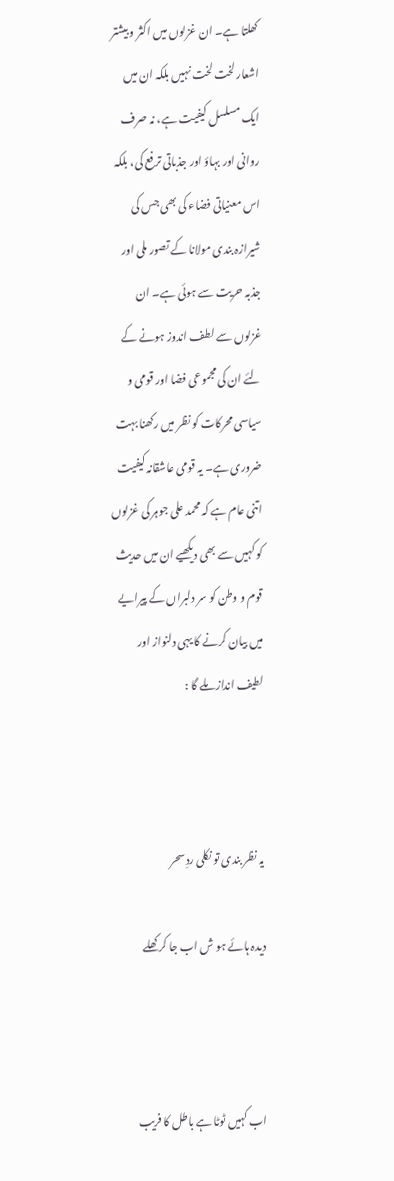کھلتا ہے۔ ان غزلوں میں اکثر و بیشتر اشعار لخت لخت نہیں بلکہ ان میں ایک مسلسل کیفیت ہے، نہ صرف روانی اور بہاؤ اور جذباتی ترفع کی، بلکہ اس معنیاتی فضاء کی بھی جس کی شیرازہ بندی مولانا کے تصور ملی اور جذبہ حریت سے ہوئی ہے۔ ان غزلوں سے لطف اندوز ہونے کے لئے ان کی مجموعی فضا اور قومی و سیاسی محرکات کو نظر میں رکھنا بہت ضروری ہے۔ یہ قومی عاشقانہ کیفیت اتنی عام ہے کہ محمد علی جوہر کی غزلوں کو کہیں سے بھی دیکھیے ان میں حدیث قوم و وطن کو سر دلبراں کے پیرایے میں بیان کرنے کا یہی دلنواز اور لطیف انداز ملے گا :



یہ نظر بندی تو نکلی ردِ سحر

دیدہ ہائے ہو ش اب جا کر کھلے



اب کہیں ٹوٹا ہے باطل کا فریب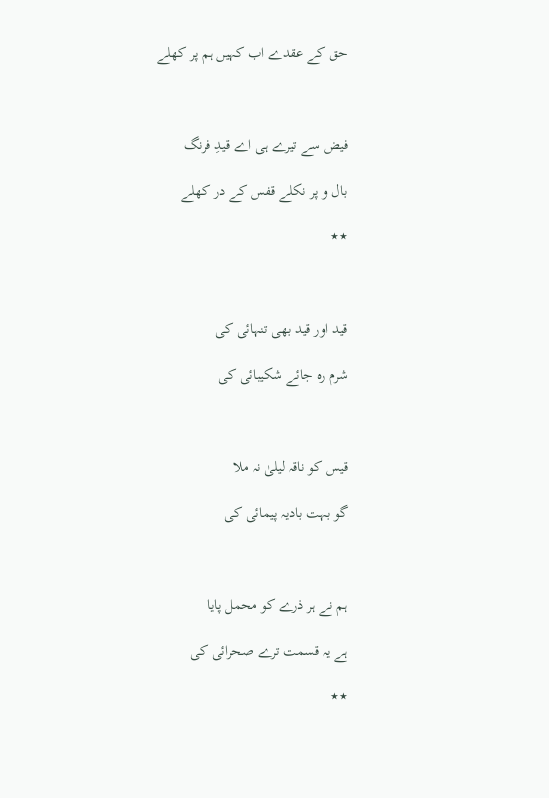حق کے عقدے اب کہیں ہم پر کھلے



فیض سے تیرے ہی اے قیدِ فرنگ

بال و پر نکلے قفس کے در کھلے

٭٭



قید اور قید بھی تنہائی کی

شرم رہ جائے شکیبائی کی



قیس کو ناقہ لیلیٰ نہ ملا

گو بہت بادیہ پیمائی کی



ہم نے ہر ذرے کو محمل پایا

ہے یہ قسمت ترے صحرائی کی

٭٭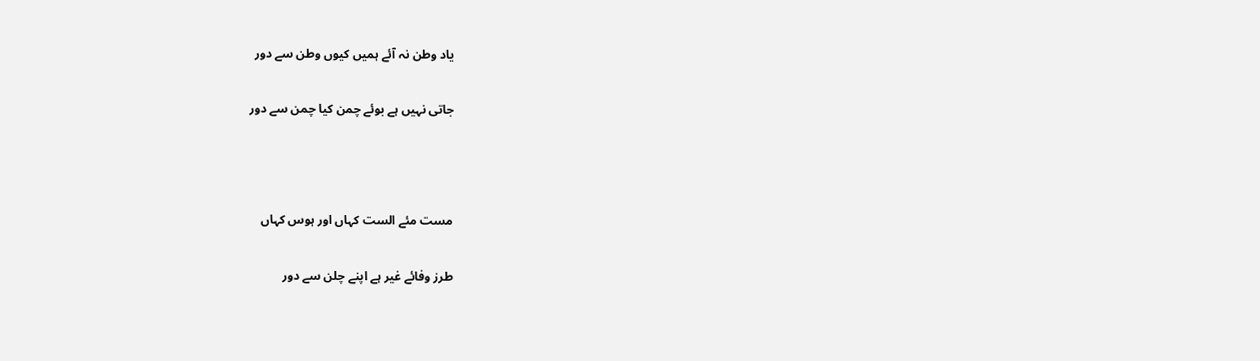یاد وطن نہ آئے ہمیں کیوں وطن سے دور

جاتی نہیں ہے بوئے چمن کیا چمن سے دور



مست مئے الست کہاں اور ہوس کہاں

طرز وفائے غیر ہے اپنے چلن سے دور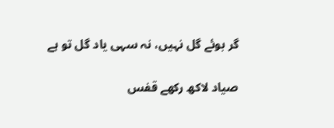گر بوئے گل نہیں، نہ سہی یاد گل تو ہے

صیاد لاکھ رکھے قفس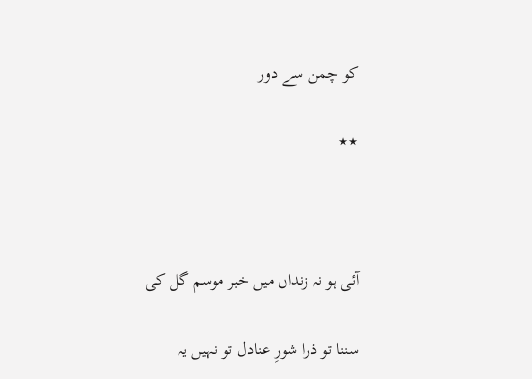کو چمن سے دور

٭٭



آئی ہو نہ زنداں میں خبر موسم گل کی

سننا تو ذرا شورِ عنادل تو نہیں یہ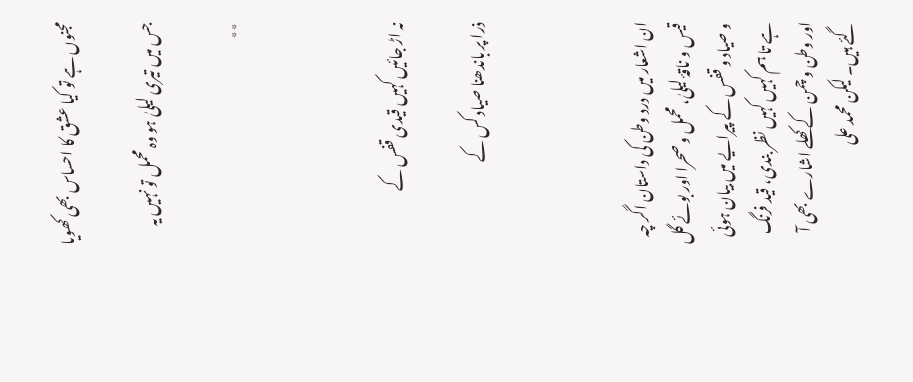مجنوں ہے تو کیا عشق کا احساس بھی کھویا

جس میں تیری لیلیٰ ہو وہ محمل تو نہیں یہ

٭٭



نہ اڑ جائیں کہیں قیدی قفس کے

ذرا پر باندھنا صیاد کس کے



ان اشعار میں درد وطن کی داستان اگر چہ قیس و ناقۂ لیلیٰ، محمل و صحرا اور بوئے گل و صیاد و قفس کے پیرایے میں بیان ہوئی ہے تا ہم کہیں کہیں نظر بندی، قید فرنگ اور وطن و چمن کے کھلے اشارے بھی آ گئے ہیں۔ لیکن محمد علی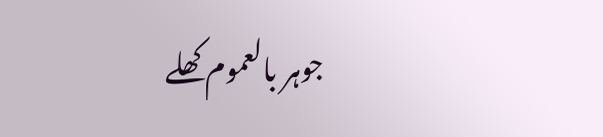جوہر بالعموم کھلے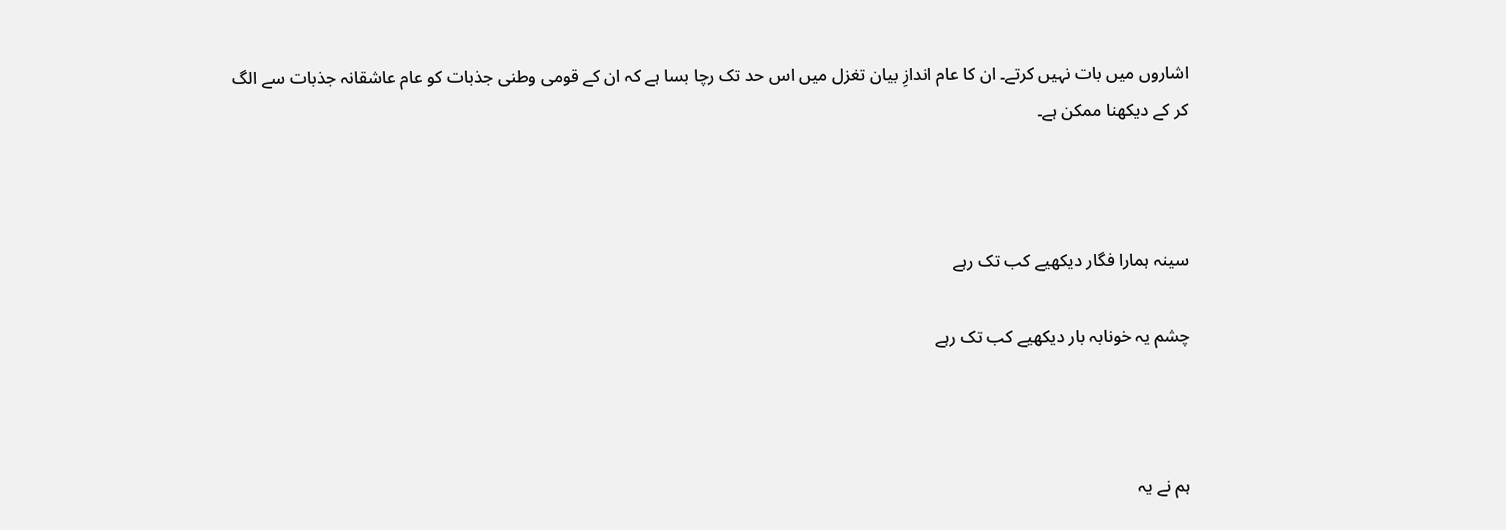اشاروں میں بات نہیں کرتے۔ ان کا عام اندازِ بیان تغزل میں اس حد تک رچا بسا ہے کہ ان کے قومی وطنی جذبات کو عام عاشقانہ جذبات سے الگ کر کے دیکھنا ممکن ہے۔



سینہ ہمارا فگار دیکھیے کب تک رہے

چشم یہ خونابہ بار دیکھیے کب تک رہے



ہم نے یہ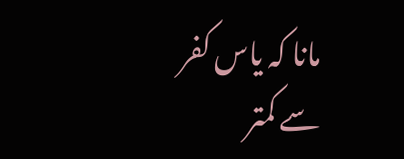مانا کہ یاس کفر سے کمتر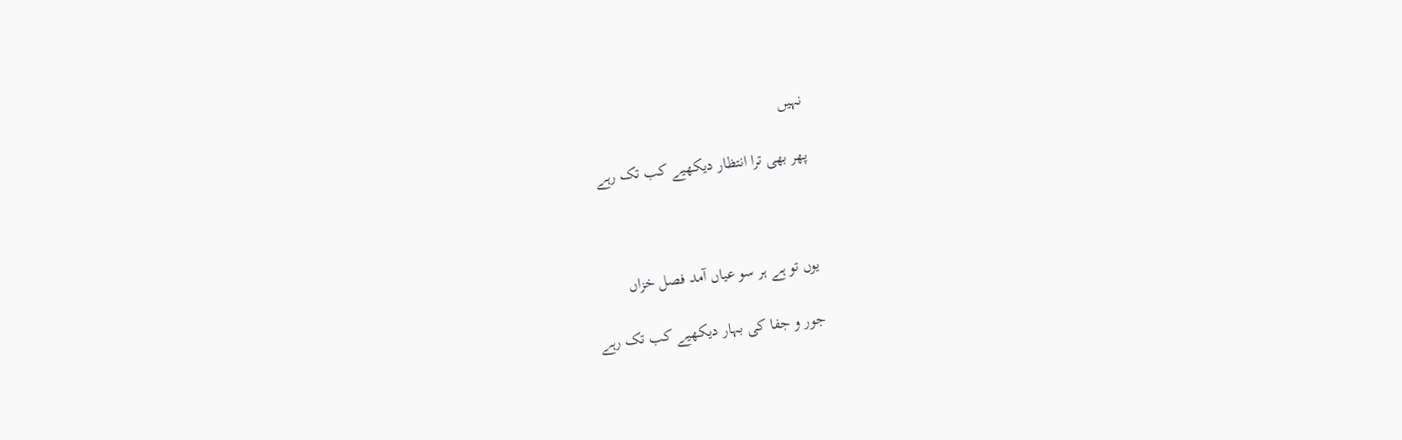نہیں

پھر بھی ترا انتظار دیکھیے کب تک رہے



یوں تو ہے ہر سو عیاں آمد فصل خزاں

جور و جفا کی بہار دیکھیے کب تک رہے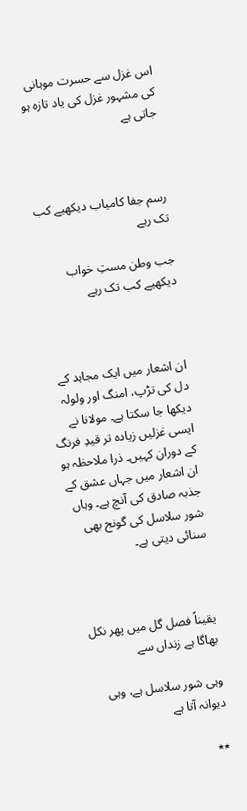اس غزل سے حسرت موہانی کی مشہور غزل کی یاد تازہ ہو جاتی ہے



رسم جفا کامیاب دیکھیے کب تک رہے

جب وطن مستِ خواب دیکھیے کب تک رہے



ان اشعار میں ایک مجاہد کے دل کی تڑپ، امنگ اور ولولہ دیکھا جا سکتا ہے۔ مولانا نے ایسی غزلیں زیادہ تر قیدِ فرنگ کے دوران کہیں۔ ذرا ملاحظہ ہو ان اشعار میں جہاں عشق کے جذبہ صادق کی آنچ ہے۔ وہاں شور سلاسل کی گونج بھی سنائی دیتی ہے۔



یقیناً فصل گل میں پھر نکل بھاگا ہے زنداں سے

وہی شور سلاسل ہے، وہی دیوانہ آتا ہے

٭٭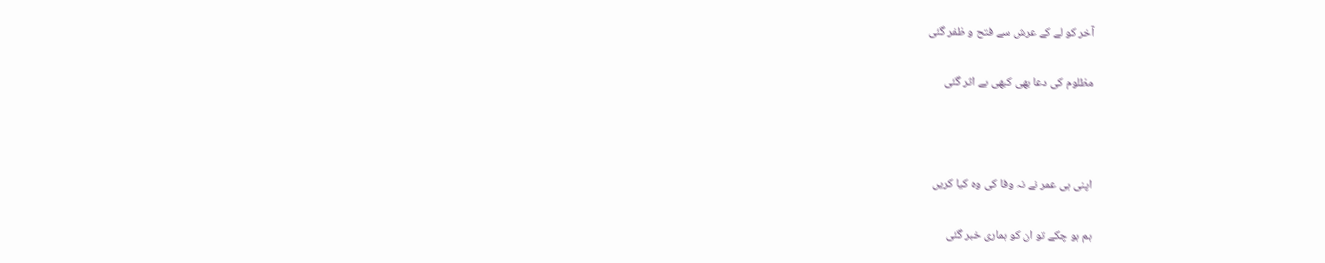آخر کو لے کے عرش سے فتح و ظفر گئی

مظلوم کی دعا بھی کبھی بے اثر گئی



اپنی ہی عمر نے نہ وفا کی وہ کیا کریں

ہم ہو چکے تو ان کو ہماری خبر گئی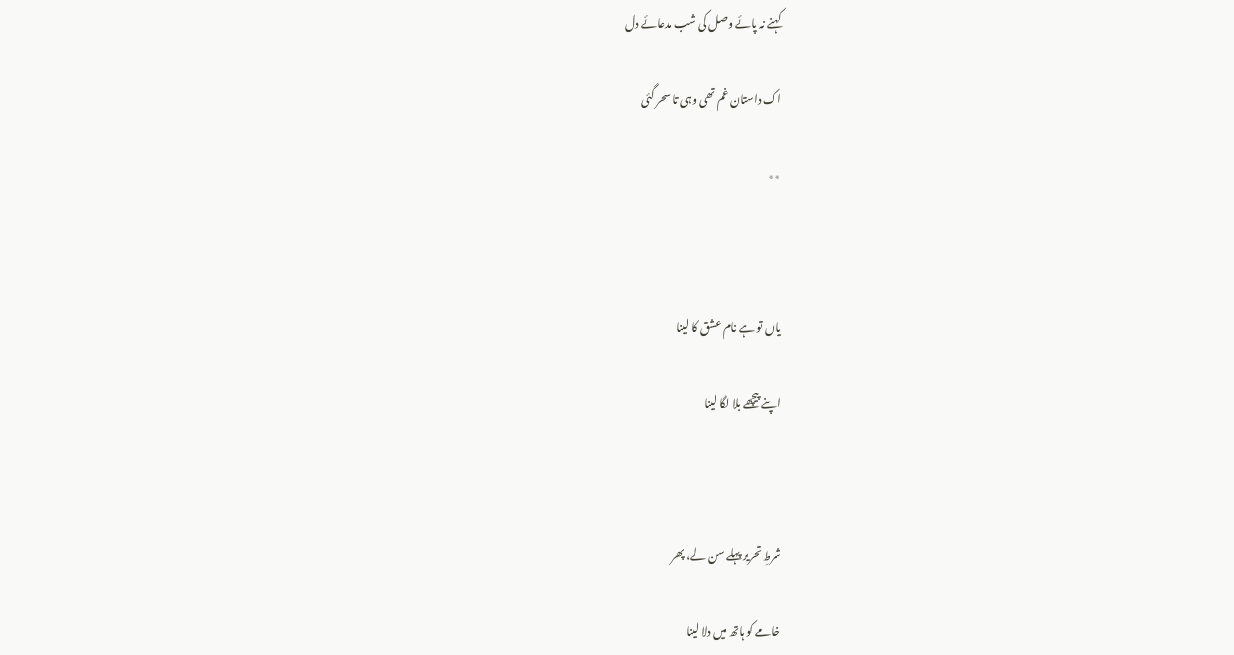کہنے نہ پائے وصل کی شب مدعائے دل

اک داستان غم تھی وہی تا سحر گئی

٭٭



یاں تو ہے نام عشق کا لینا

اپنے پیچھے بلا لگا لینا



شرطِ تحریر پہلے سن لے، پھر

خامے کو ہاتھ میں دلا لینا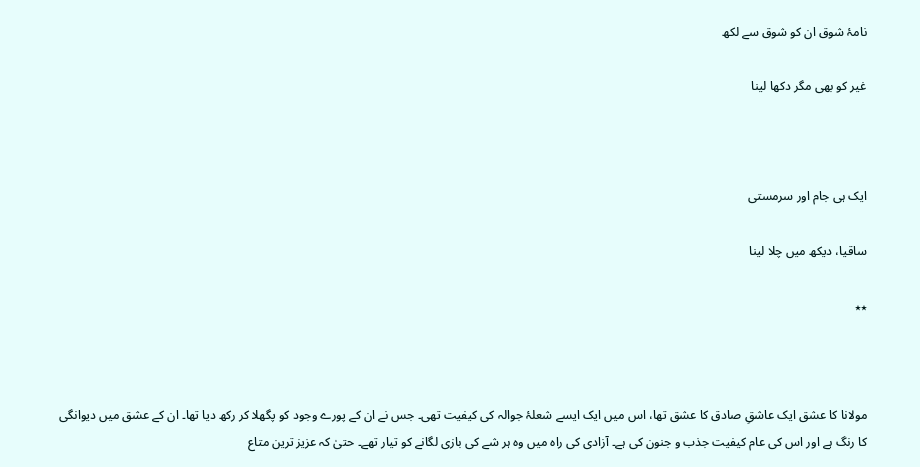نامۂ شوق ان کو شوق سے لکھ

غیر کو بھی مگر دکھا لینا



ایک ہی جام اور سرمستی

ساقیا، دیکھ میں چلا لینا

٭٭



مولانا کا عشق ایک عاشقِ صادق کا عشق تھا، اس میں ایک ایسے شعلۂ جوالہ کی کیفیت تھی۔ جس نے ان کے پورے وجود کو پگھلا کر رکھ دیا تھا۔ ان کے عشق میں دیوانگی کا رنگ ہے اور اس کی عام کیفیت جذب و جنون کی ہے۔ آزادی کی راہ میں وہ ہر شے کی بازی لگانے کو تیار تھے۔ حتیٰ کہ عزیز ترین متاع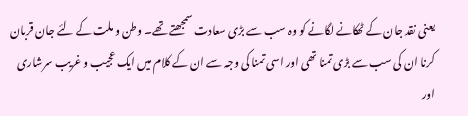یعنی نقد جان کے ٹھکانے لگانے کو وہ سب سے بڑی سعادت سمجھتے تھے۔ وطن و ملت کے لئے جان قربان کرنا ان کی سب سے بڑی تمنا تھی اور اسی تمنا کی وجہ سے ان کے کلام میں ایک عجیب و غریب سرشاری اور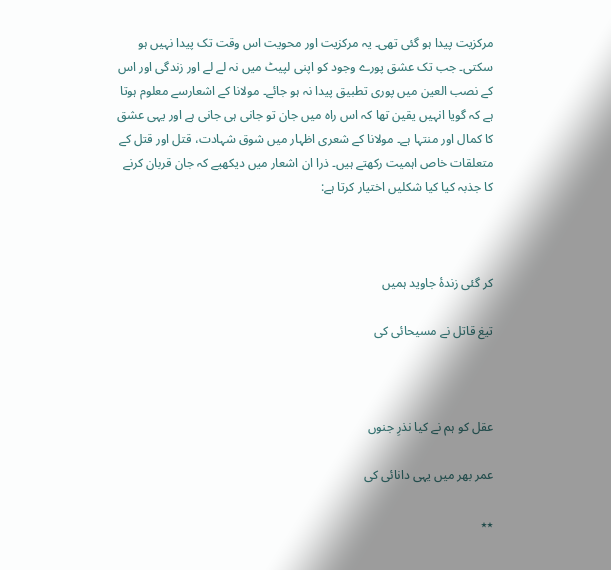مرکزیت پیدا ہو گئی تھی۔ یہ مرکزیت اور محویت اس وقت تک پیدا نہیں ہو سکتی۔ جب تک عشق پورے وجود کو اپنی لپیٹ میں نہ لے لے اور زندگی اور اس کے نصب العین میں پوری تطبیق پیدا نہ ہو جائے۔ مولانا کے اشعارسے معلوم ہوتا ہے کہ گویا انہیں یقین تھا کہ اس راہ میں جان تو جانی ہی جانی ہے اور یہی عشق کا کمال اور منتہا ہے۔ مولانا کے شعری اظہار میں شوق شہادت، قتل اور قتل کے متعلقات خاص اہمیت رکھتے ہیں۔ ذرا ان اشعار میں دیکھیے کہ جان قربان کرنے کا جذبہ کیا کیا شکلیں اختیار کرتا ہے:



کر گئی زندۂ جاوید ہمیں

تیغ قاتل نے مسیحائی کی



عقل کو ہم نے کیا نذرِ جنوں

عمر بھر میں یہی دانائی کی

٭٭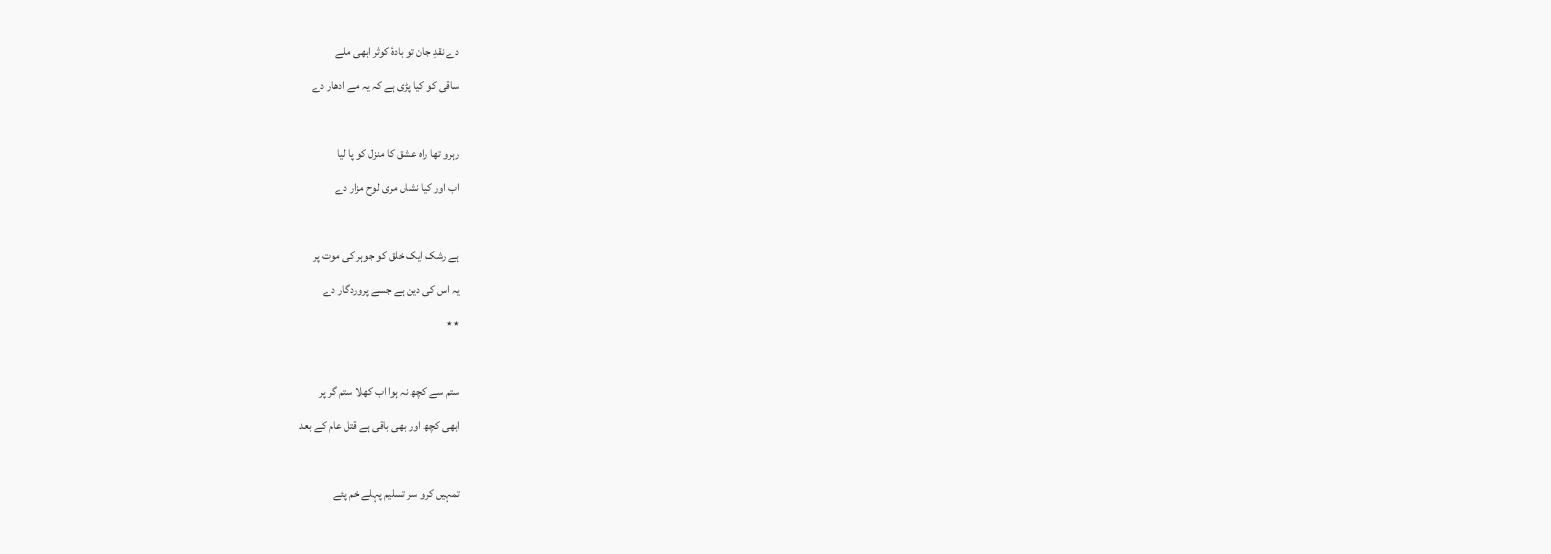دے نقدِ جان تو بادۂ کوثر ابھی ملے

ساقی کو کیا پڑی ہے کہ یہ مے ادھار دے



رہرو تھا راہ عشق کا منزل کو پا لیا

اب اور کیا نشاں مری لوح مزار دے



ہے رشک ایک خلق کو جوہر کی موت پر

یہ اس کی دین ہے جسے پروردگار دے

٭٭



ستم سے کچھ نہ ہوا اب کھلا ستم گر پر

ابھی کچھ اور بھی باقی ہے قتل عام کے بعد



تمہیں کرو سر تسلیم پہلے خم پئے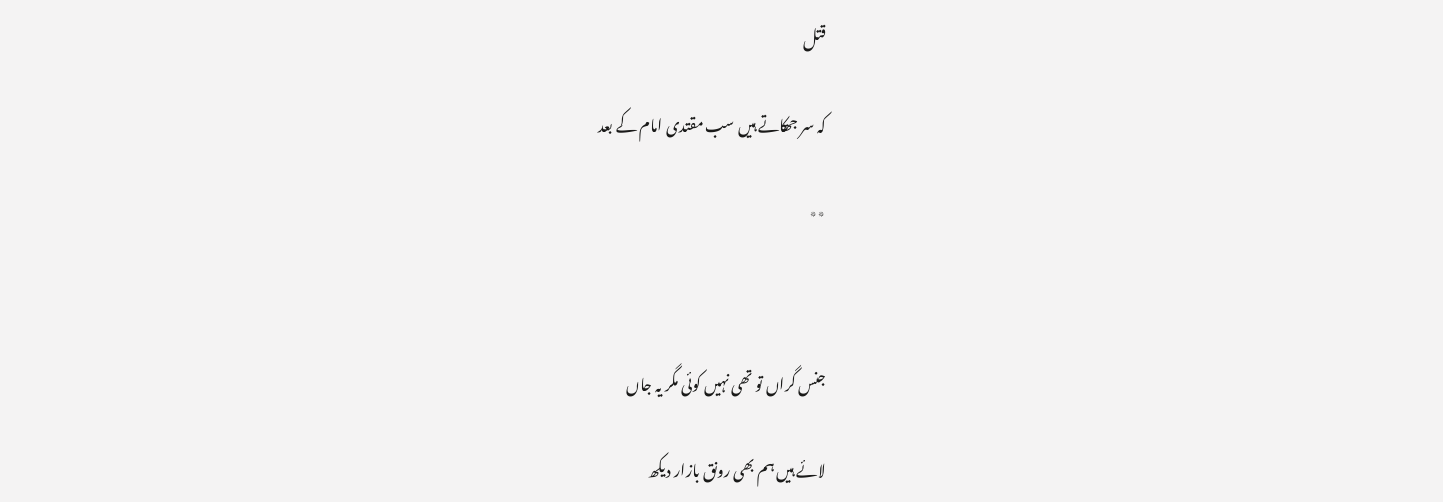قتل

کہ سر جھکاتے ہیں سب مقتدی امام کے بعد

٭٭



جنس گراں تو تھی نہیں کوئی مگر یہ جاں

لائے ہیں ہم بھی رونق بازار دیکھ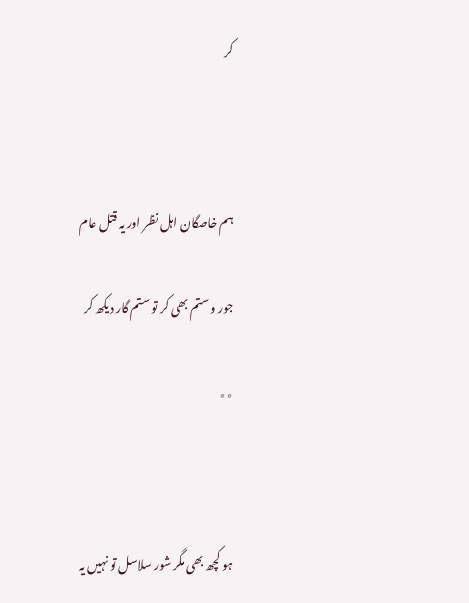کر



ہم خاصگان اہل نظر اور یہ قتل عام

جور و ستم بھی کر تو ستم گار دیکھ کر

٭٭



ہو کچھ بھی مگر شور سلاسل تو نہیں یہ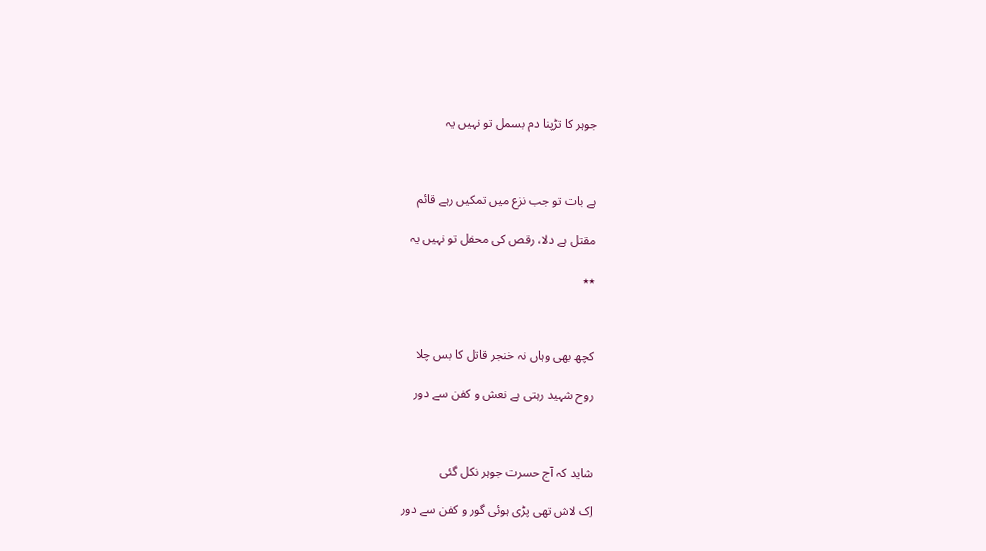جوہر کا تڑپنا دم بسمل تو نہیں یہ



ہے بات تو جب نزع میں تمکیں رہے قائم

مقتل ہے دلا، رقص کی محفل تو نہیں یہ

٭٭



کچھ بھی وہاں نہ خنجر قاتل کا بس چلا

روح شہید رہتی ہے نعش و کفن سے دور



شاید کہ آج حسرت جوہر نکل گئی

اِک لاش تھی پڑی ہوئی گور و کفن سے دور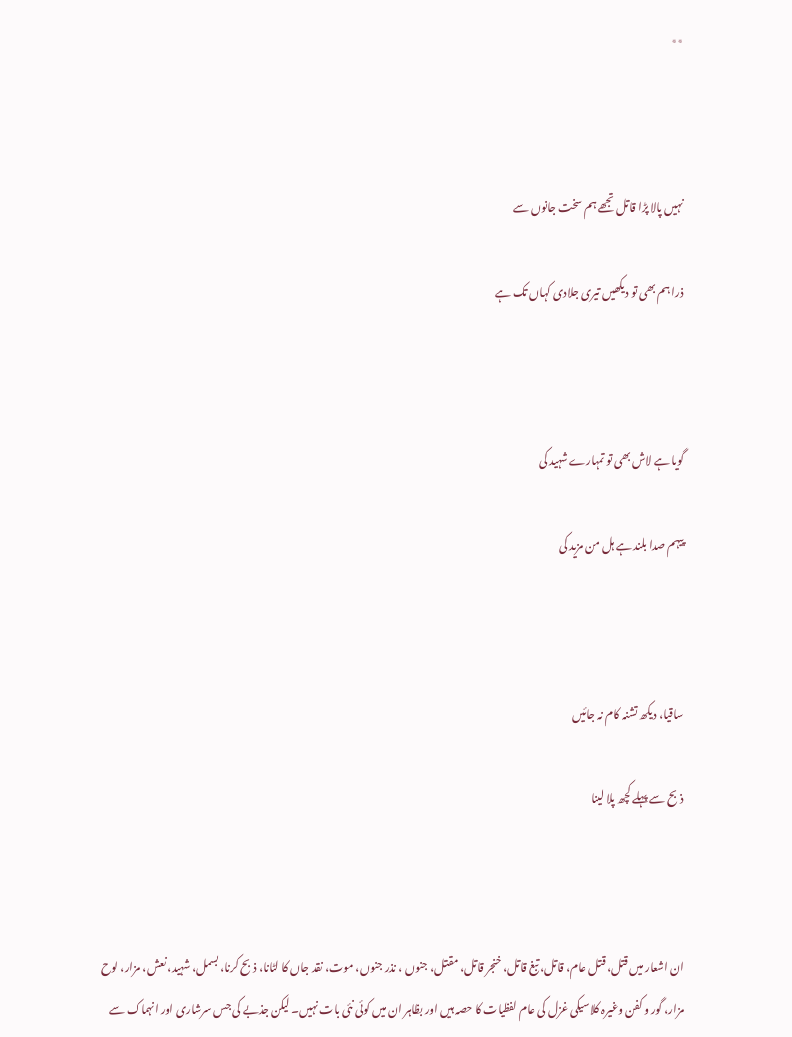٭٭



نہیں پالا پڑا قاتل تجھے ہم سخت جانوں سے

ذرا ہم بھی تو دیکھیں تیری جلادی کہاں تک ہے



گویا ہے لاش بھی تو تمہارے شہید کی

پیہم صدا بلند ہے ہل من مزید کی



ساقیا، دیکھ تشنہ کام نہ جائیں

ذبح سے پہلے کچھ پلا لینا



ان اشعار میں قتل، قتل عام، قاتل، تبغ قاتل، خنجر قاتل، مقتل، جنوں ، نذر جنوں، موت، نقد جاں کا لٹانا، ذبح کرنا، بسمل، شہید، نعش، مزار، لوح مزار، گور و کفن وغیرہ کلاسیکی غزل کی عام لفظیات کا حصہ ہیں اور بظاہر ان میں کوئی نئی بات نہیں۔ لیکن جذبے کی جس سرشاری اور انہماک سے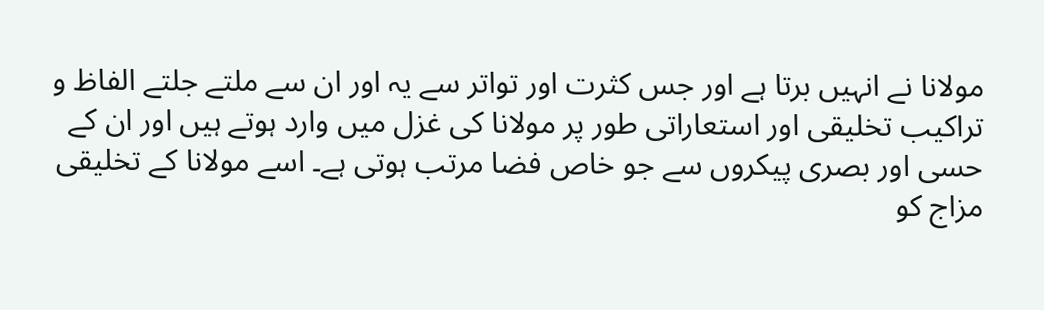مولانا نے انہیں برتا ہے اور جس کثرت اور تواتر سے یہ اور ان سے ملتے جلتے الفاظ و تراکیب تخلیقی اور استعاراتی طور پر مولانا کی غزل میں وارد ہوتے ہیں اور ان کے حسی اور بصری پیکروں سے جو خاص فضا مرتب ہوتی ہے۔ اسے مولانا کے تخلیقی مزاج کو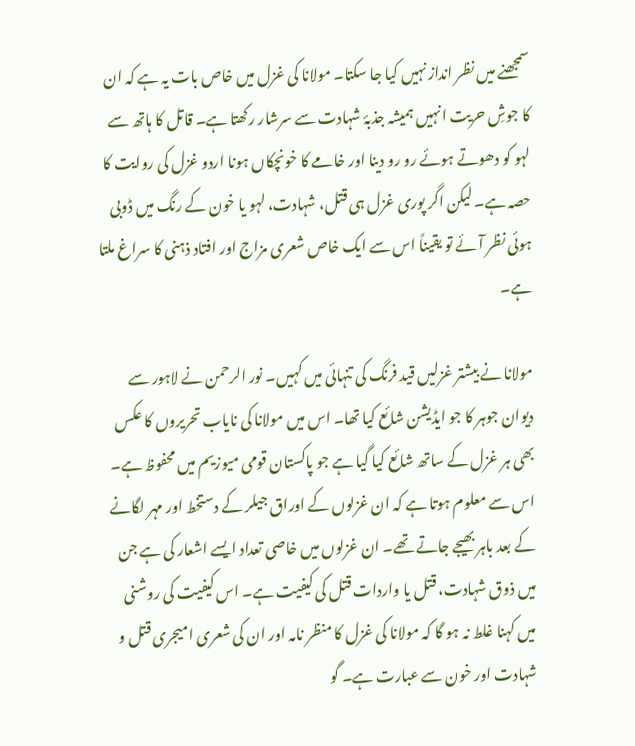سمجھنے میں نظر انداز نہیں کیا جا سکتا۔ مولانا کی غزل میں خاص بات یہ ہے کہ ان کا جوشِ حریت انہیں ہمیشہ جذبۂ شہادت سے سرشار رکھتا ہے۔ قاتل کا ہاتھ سے لہو کو دھوتے ہوئے رو رو دینا اور خامے کا خونچکاں ہونا اردو غزل کی روایت کا حصہ ہے۔ لیکن اگر پوری غزل ہی قتل، شہادت، لہو یا خون کے رنگ میں ڈوبی ہوئی نظر آئے تو یقیناً اس سے ایک خاص شعری مزاج اور افتاد ذہنی کا سراغ ملتا ہے۔

مولانا نے بیشتر غزلیں قید فرنگ کی تنہائی میں کہیں۔ نور الرحمن نے لاہور سے دیوان جوہر کا جو ایڈیشن شائع کیا تھا۔ اس میں مولانا کی نایاب تحریروں کا عکس بھی ہر غزل کے ساتھ شائع کیا گیا ہے جو پاکستان قومی میوزیم میں محفوظ ہے۔ اس سے معلوم ہوتا ہے کہ ان غزلوں کے اوراق جیلر کے دستخط اور مہر لگانے کے بعد باہر بھیجے جاتے تھے۔ ان غزلوں میں خاصی تعداد ایسے اشعار کی ہے جن میں ذوق شہادت، قتل یا واردات قتل کی کیفیت ہے۔ اس کیفیت کی روشنی میں کہنا غلط نہ ہو گا کہ مولانا کی غزل کا منظر نامہ اور ان کی شعری امیجری قتل و شہادت اور خون سے عبارت ہے۔ گو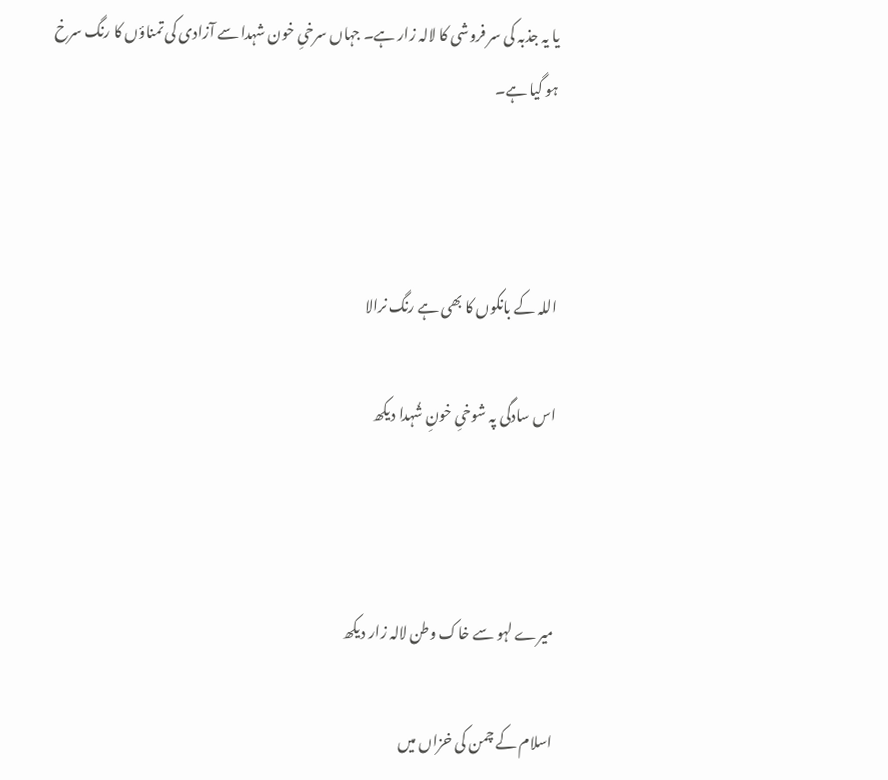یا یہ جذبہ کی سر فروشی کا لالہ زار ہے۔ جہاں سرخیِ خون شہدا سے آزادی کی تمناؤں کا رنگ سرخ ہو گیا ہے۔



اللہ کے بانکوں کا بھی ہے رنگ نرالا

اس سادگی پہ شوخیِ خونِ شُہدا دیکھ



میرے لہو سے خاک وطن لالہ زار دیکھ

اسلام کے چمن کی خزاں میں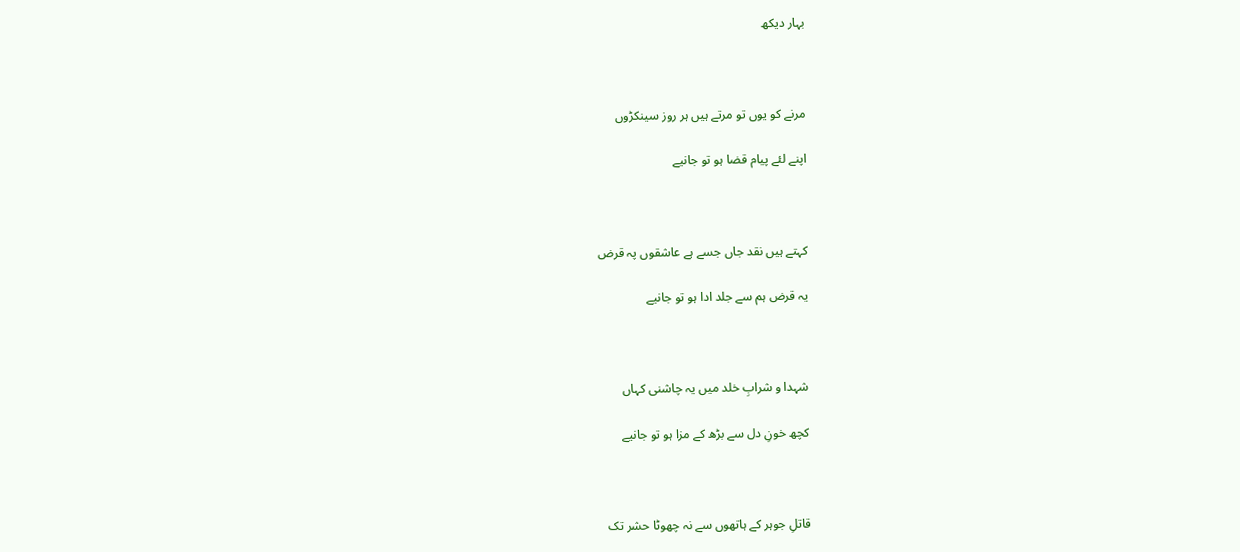بہار دیکھ



مرنے کو یوں تو مرتے ہیں ہر روز سینکڑوں

اپنے لئے پیام قضا ہو تو جانیے



کہتے ہیں نقد جاں جسے ہے عاشقوں پہ قرض

یہ قرض ہم سے جلد ادا ہو تو جانیے



شہدا و شرابِ خلد میں یہ چاشنی کہاں

کچھ خونِ دل سے بڑھ کے مزا ہو تو جانیے



قاتلِ جوہر کے ہاتھوں سے نہ چھوٹا حشر تک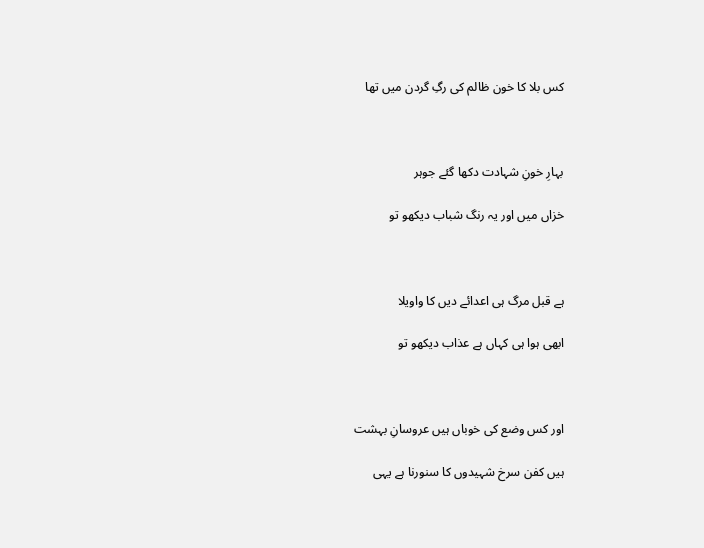کس بلا کا خون ظالم کی رگِ گردن میں تھا



بہارِ خونِ شہادت دکھا گئے جوہر

خزاں میں اور یہ رنگ شباب دیکھو تو



ہے قبل مرگ ہی اعدائے دیں کا واویلا

ابھی ہوا ہی کہاں ہے عذاب دیکھو تو



اور کس وضع کی خوباں ہیں عروسانِ بہشت

ہیں کفن سرخ شہیدوں کا سنورنا ہے یہی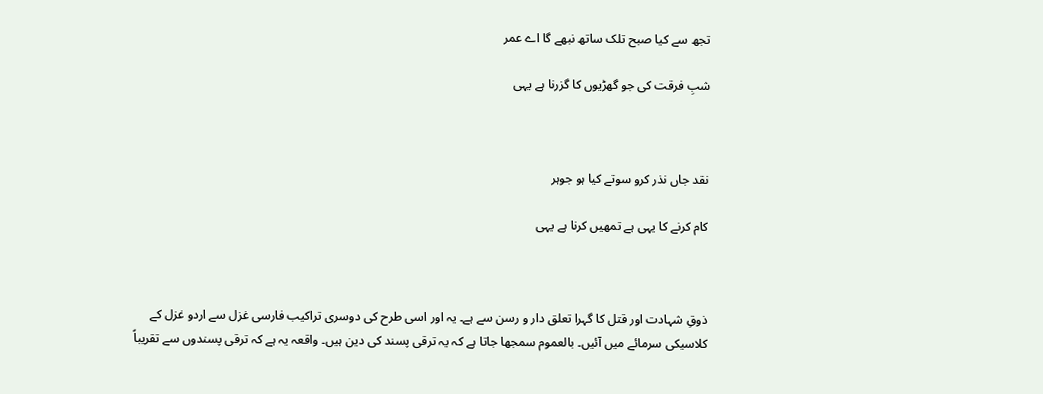تجھ سے کیا صبح تلک ساتھ نبھے گا اے عمر

شبِ فرقت کی جو گھڑیوں کا گزرنا ہے یہی



نقد جاں نذر کرو سوتے کیا ہو جوہر

کام کرنے کا یہی ہے تمھیں کرنا ہے یہی



ذوقِ شہادت اور قتل کا گہرا تعلق دار و رسن سے ہے۔ یہ اور اسی طرح کی دوسری تراکیب فارسی غزل سے اردو غزل کے کلاسیکی سرمائے میں آئیں۔ بالعموم سمجھا جاتا ہے کہ یہ ترقی پسند کی دین ہیں۔ واقعہ یہ ہے کہ ترقی پسندوں سے تقریباً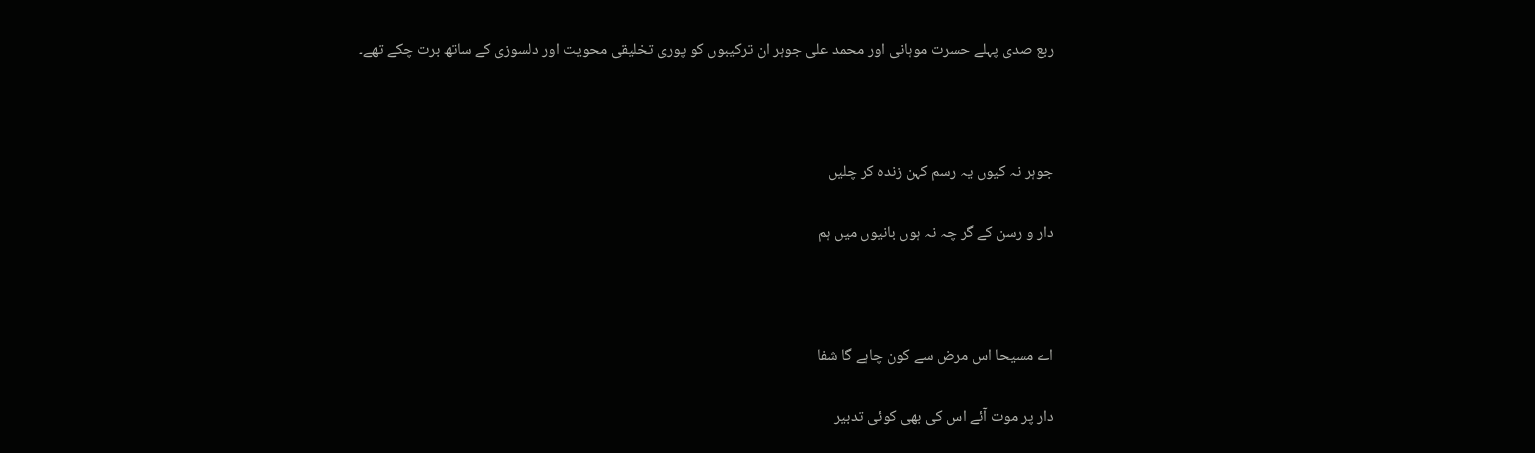ربع صدی پہلے حسرت موہانی اور محمد علی جوہر ان ترکیبوں کو پوری تخلیقی محویت اور دلسوزی کے ساتھ برت چکے تھے۔



جوہر نہ کیوں یہ رسم کہن زندہ کر چلیں

دار و رسن کے گر چہ نہ ہوں بانیوں میں ہم



اے مسیحا اس مرض سے کون چاہے گا شفا

دار پر موت آئے اس کی بھی کوئی تدبیر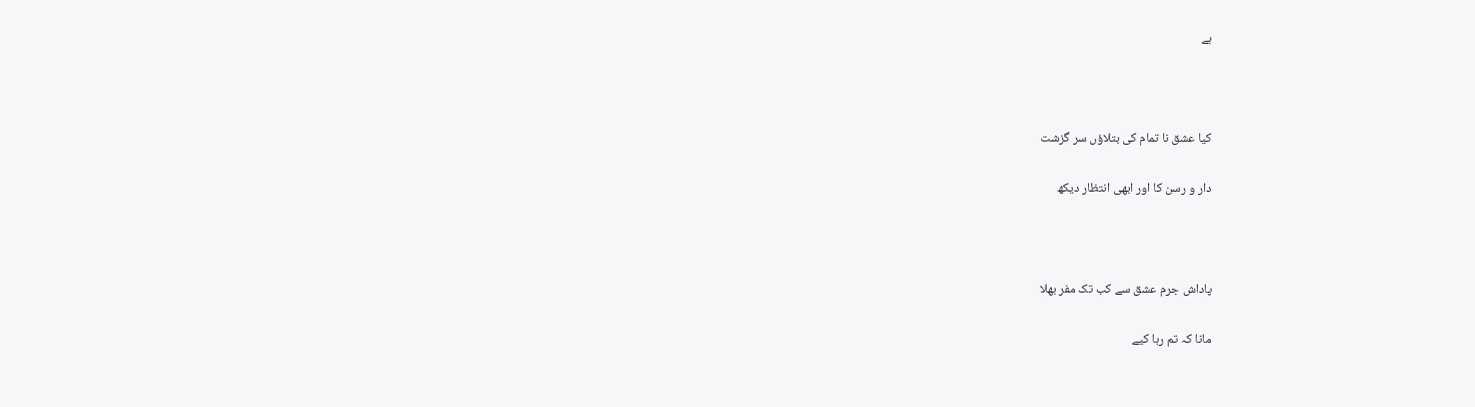ہے



کیا عشق نا تمام کی بتلاؤں سر گزشت

دار و رسن کا اور ابھی انتظار دیکھ



پاداش جرم عشق سے کب تک مفر بھلا

مانا کہ تم رہا کیے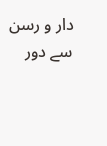دار و رسن سے دور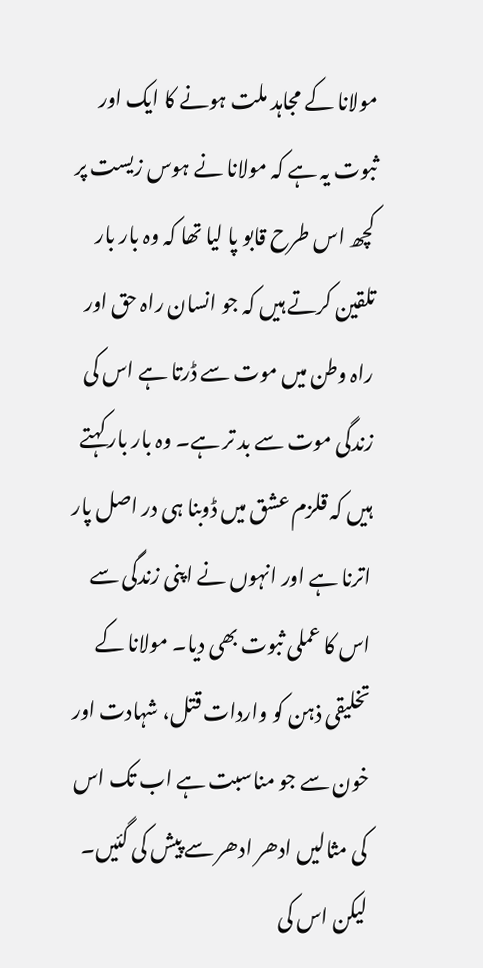مولانا کے مجاہد ملت ہونے کا ایک اور ثبوت یہ ہے کہ مولانا نے ہوس زیست پر کچھ اس طرح قابو پا لیا تھا کہ وہ بار بار تلقین کرتے ہیں کہ جو انسان راہ حق اور راہ وطن میں موت سے ڈرتا ہے اس کی زندگی موت سے بد تر ہے۔ وہ بار بار کہتے ہیں کہ قلزم عشق میں ڈوبنا ہی در اصل پار اترنا ہے اور انہوں نے اپنی زندگی سے اس کا عملی ثبوت بھی دیا۔ مولانا کے تخلیقی ذہن کو واردات قتل، شہادت اور خون سے جو مناسبت ہے اب تک اس کی مثالیں ادھر ادھر سے پیش کی گئیں۔ لیکن اس کی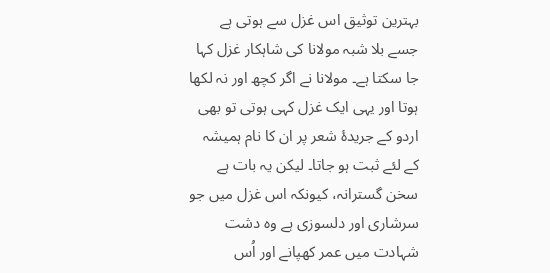بہترین توثیق اس غزل سے ہوتی ہے جسے بلا شبہ مولانا کی شاہکار غزل کہا جا سکتا ہے۔ مولانا نے اگر کچھ اور نہ لکھا ہوتا اور یہی ایک غزل کہی ہوتی تو بھی اردو کے جریدۂ شعر پر ان کا نام ہمیشہ کے لئے ثبت ہو جاتا۔ لیکن یہ بات ہے سخن گسترانہ، کیونکہ اس غزل میں جو سرشاری اور دلسوزی ہے وہ دشت شہادت میں عمر کھپانے اور اُس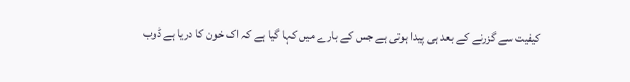کیفیت سے گزرنے کے بعد ہی پیدا ہوتی ہے جس کے بارے میں کہا گیا ہے کہ اک خون کا دریا ہے ڈوب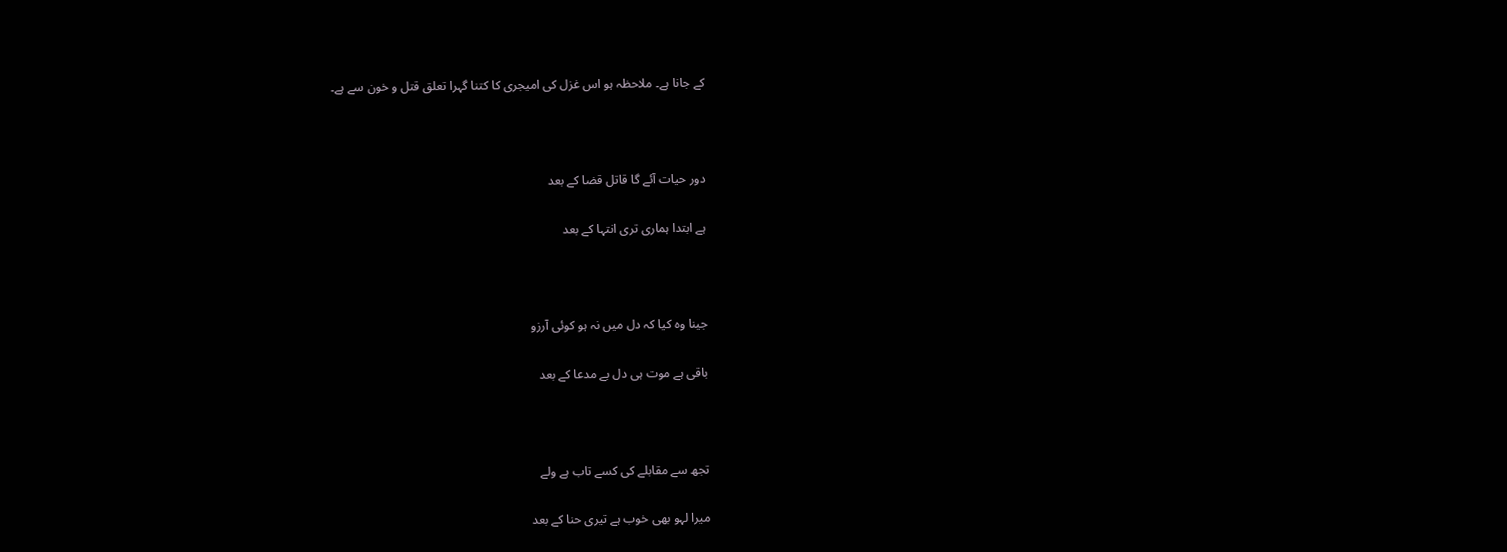کے جانا ہے۔ ملاحظہ ہو اس غزل کی امیجری کا کتنا گہرا تعلق قتل و خون سے ہے۔



دور حیات آئے گا قاتل قضا کے بعد

ہے ابتدا ہماری تری انتہا کے بعد



جینا وہ کیا کہ دل میں نہ ہو کوئی آرزو

باقی ہے موت ہی دل بے مدعا کے بعد



تجھ سے مقابلے کی کسے تاب ہے ولے

میرا لہو بھی خوب ہے تیری حنا کے بعد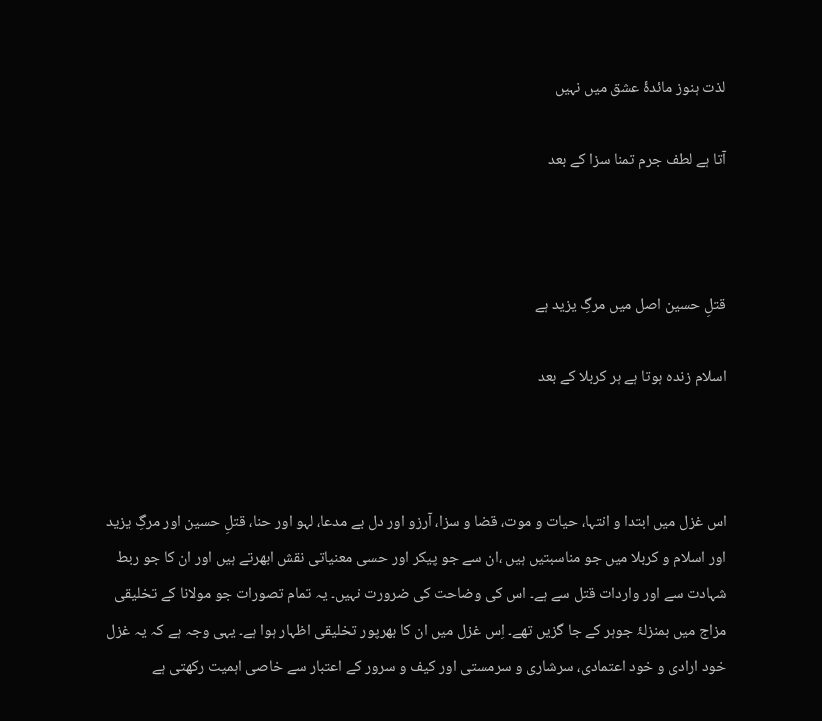لذت ہنوز مائدۂ عشق میں نہیں

آتا ہے لطف جرم تمنا سزا کے بعد



قتلِ حسین اصل میں مرگِ یزید ہے

اسلام زندہ ہوتا ہے ہر کربلا کے بعد



اس غزل میں ابتدا و انتہا، حیات و موت، قضا و سزا، آرزو اور دل بے مدعا، لہو اور حنا، قتلِ حسین اور مرگِ یزید اور اسلام و کربلا میں جو مناسبتیں ہیں ،ان سے جو پیکر اور حسی معنیاتی نقش ابھرتے ہیں اور ان کا جو ربط شہادت سے اور واردات قتل سے ہے۔ اس کی وضاحت کی ضرورت نہیں۔ یہ تمام تصورات جو مولانا کے تخلیقی مزاج میں بمنزلۂ جوہر کے جا گزیں تھے۔ اِس غزل میں ان کا بھرپور تخلیقی اظہار ہوا ہے۔ یہی وجہ ہے کہ یہ غزل خود ارادی و خود اعتمادی، سرشاری و سرمستی اور کیف و سرور کے اعتبار سے خاصی اہمیت رکھتی ہے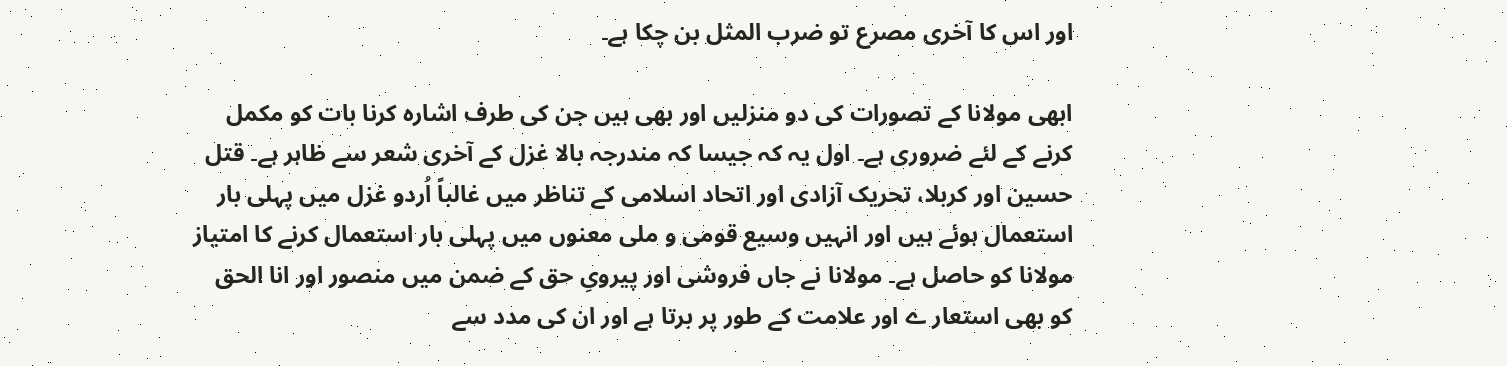اور اس کا آخری مصرع تو ضرب المثل بن چکا ہے۔

ابھی مولانا کے تصورات کی دو منزلیں اور بھی ہیں جن کی طرف اشارہ کرنا بات کو مکمل کرنے کے لئے ضروری ہے۔ اول یہ کہ جیسا کہ مندرجہ بالا غزل کے آخری شعر سے ظاہر ہے۔ قتل حسین اور کربلا، تحریک آزادی اور اتحاد اسلامی کے تناظر میں غالباً اُردو غزل میں پہلی بار استعمال ہوئے ہیں اور انہیں وسیع قومی و ملی معنوں میں پہلی بار استعمال کرنے کا امتیاز مولانا کو حاصل ہے۔ مولانا نے جاں فروشی اور پیرویِ حق کے ضمن میں منصور اور انا الحق کو بھی استعار ے اور علامت کے طور پر برتا ہے اور ان کی مدد سے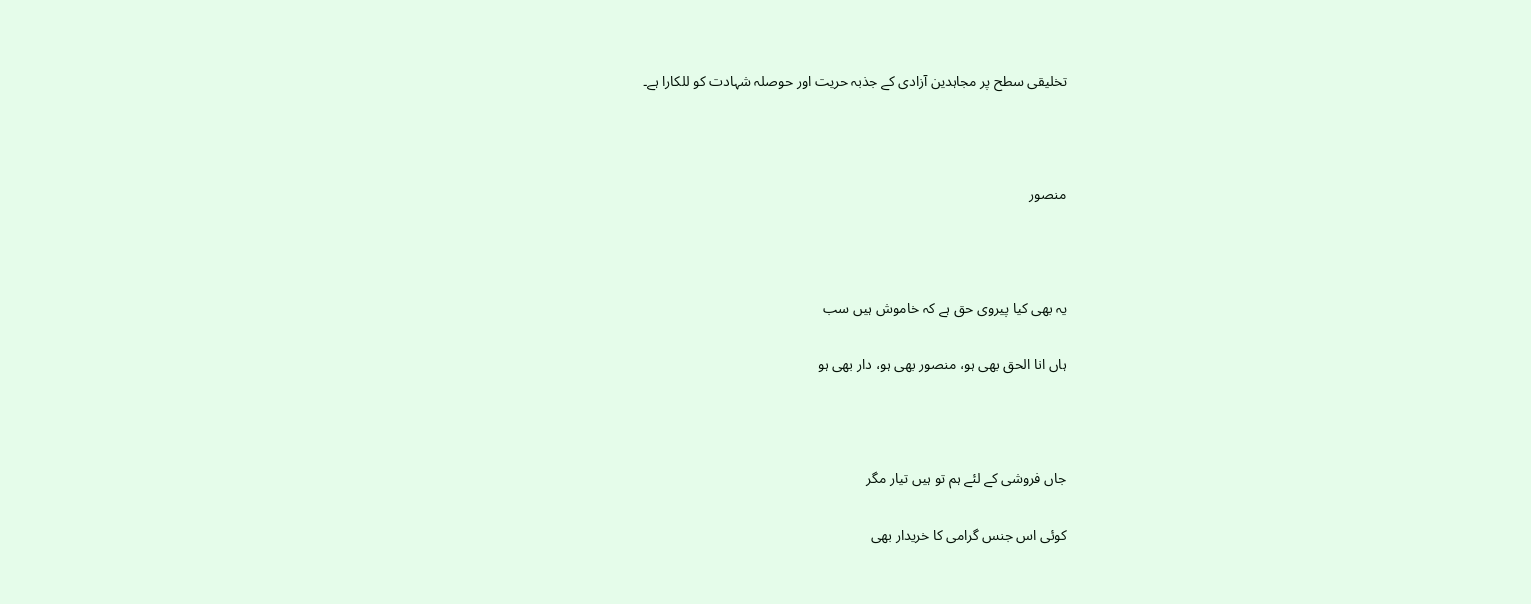تخلیقی سطح پر مجاہدین آزادی کے جذبہ حریت اور حوصلہ شہادت کو للکارا ہے۔



منصور



یہ بھی کیا پیروی حق ہے کہ خاموش ہیں سب

ہاں انا الحق بھی ہو، منصور بھی ہو، دار بھی ہو



جاں فروشی کے لئے ہم تو ہیں تیار مگر

کوئی اس جنس گرامی کا خریدار بھی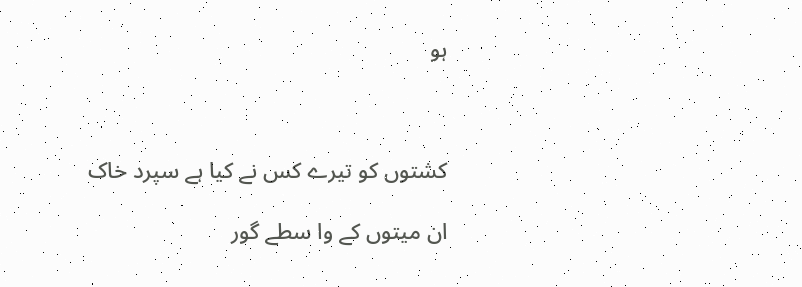ہو



کشتوں کو تیرے کس نے کیا ہے سپرد خاک

ان میتوں کے وا سطے گور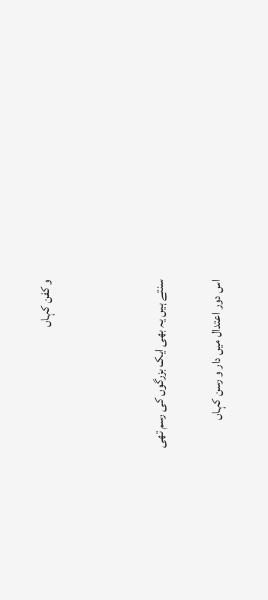و کفن کہاں



سنتے ہیں یہ بھی ایک بزرگوں کی رسم تھی

اس دور اعتدال میں دار و رسن کہاں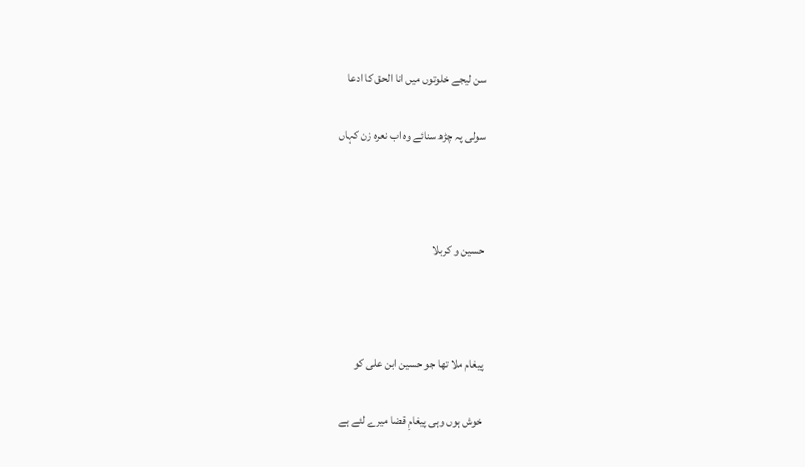سن لیجے خلوتوں میں انا الحق کا ادعا

سولی پہ چڑھ سنائے وہ اب نعرہ زن کہاں



حسین و کربلا



پیغام ملا تھا جو حسین ابن علی کو

خوش ہوں وہی پیغامِ قضا میرے لئے ہے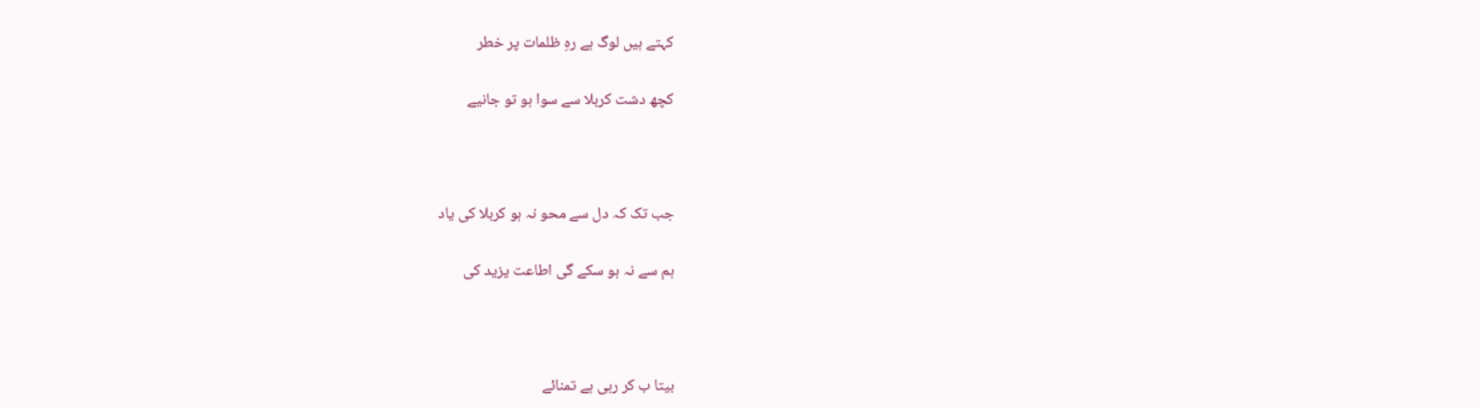کہتے ہیں لوگ ہے رہِ ظلمات پر خطر

کچھ دشت کربلا سے سوا ہو تو جانیے



جب تک کہ دل سے محو نہ ہو کربلا کی یاد

ہم سے نہ ہو سکے گی اطاعت یزید کی



بیتا ب کر رہی ہے تمنائے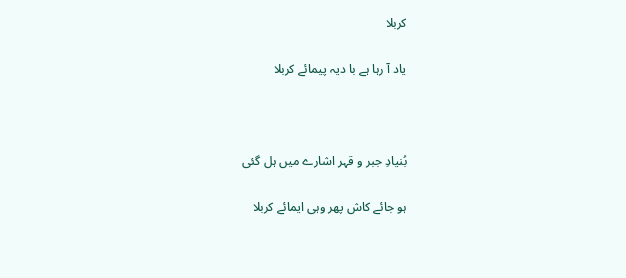کربلا

یاد آ رہا ہے با دیہ پیمائے کربلا



بُنیادِ جبر و قہر اشارے میں ہل گئی

ہو جائے کاش پھر وہی ایمائے کربلا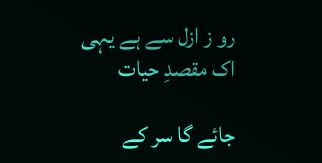رو ز ازل سے ہے یہی اک مقصدِ حیات

جائے گا سر کے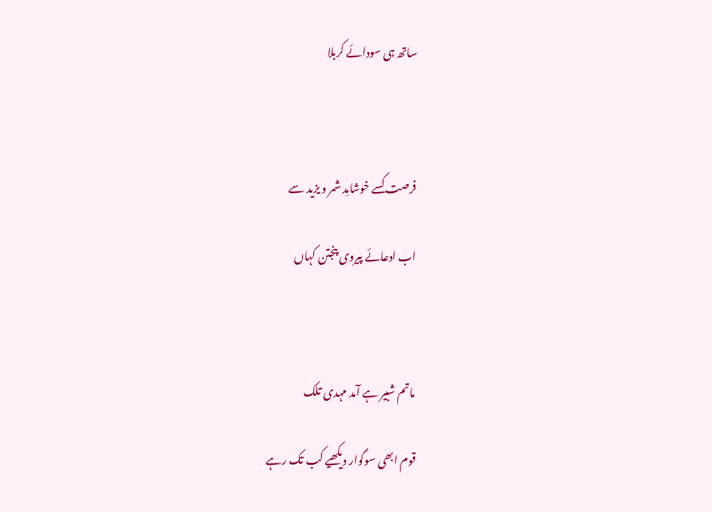ساتھ ہی سودائے کربلا



فرصت کسے خوشامِد شمر و یزید سے

اب ادعائے پیروی پنجتن کہاں



ماتم شبیر ہے آمد مہدی تلک

قوم ابھی سوگوار دیکھیے کب تک رہے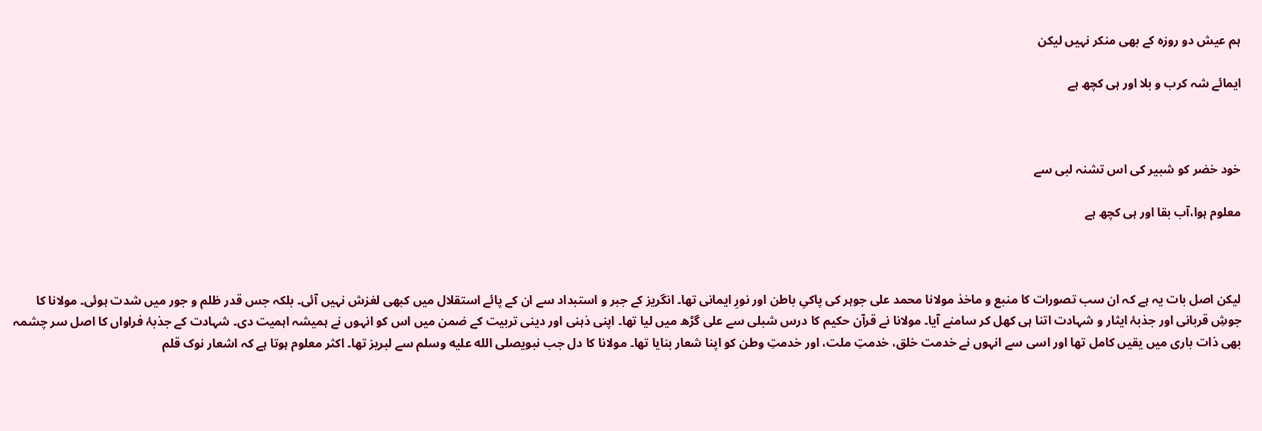ہم عیش دو روزہ کے بھی منکر نہیں لیکن

ایمائے شہ کرب و بلا اور ہی کچھ ہے



خود خضر کو شبیر کی اس تشنہ لبی سے

معلوم ہوا،آب بقا اور ہی کچھ ہے



لیکن اصل بات یہ ہے کہ ان سب تصورات کا منبع و ماخذ مولانا محمد علی جوہر کی پاکیِ باطن اور نورِ ایمانی تھا۔ انگریز کے جبر و استبداد سے ان کے پائے استقلال میں کبھی لغزش نہیں آئی۔ بلکہ جس قدر ظلم و جور میں شدت ہوئی۔ مولانا کا جوشِ قربانی اور جذبۂ ایثار و شہادت اتنا ہی کھل کر سامنے آیا۔ مولانا نے قرآن حکیم کا درس شبلی سے علی گڑھ میں لیا تھا۔ اپنی ذہنی اور دینی تربیت کے ضمن میں اس کو انہوں نے ہمیشہ اہمیت دی۔ شہادت کے جذبۂ فراواں کا اصل سر چشمہ بھی ذات باری میں یقیں کامل تھا اور اسی سے انہوں نے خدمت خلق، خدمتِ ملت، اور خدمتِ وطن کو اپنا شعار بنایا تھا۔ مولانا کا دل جب نبویصلى الله عليه وسلم سے لبریز تھا۔ اکثر معلوم ہوتا ہے کہ اشعار نوک قلم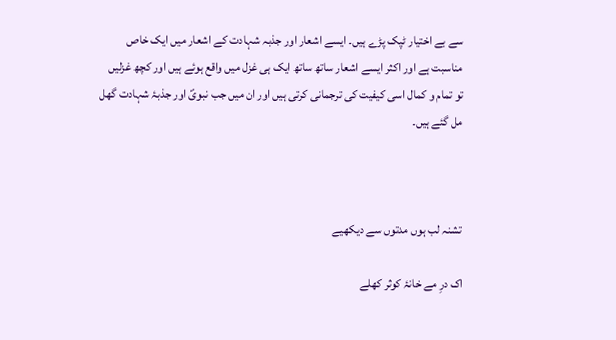سے بے اختیار ٹپک پڑے ہیں۔ ایسے اشعار اور جذبہ شہادت کے اشعار میں ایک خاص مناسبت ہے اور اکثر ایسے اشعار ساتھ ساتھ ایک ہی غزل میں واقع ہوئے ہیں اور کچھ غزلیں تو تمام و کمال اسی کیفیت کی ترجمانی کرتی ہیں اور ان میں جب نبویؐ اور جذبۂ شہادت گھل مل گئے ہیں۔



تشنہ لب ہوں مدتوں سے دیکھیے

اک درِ مے خانۂ کوثر کھلے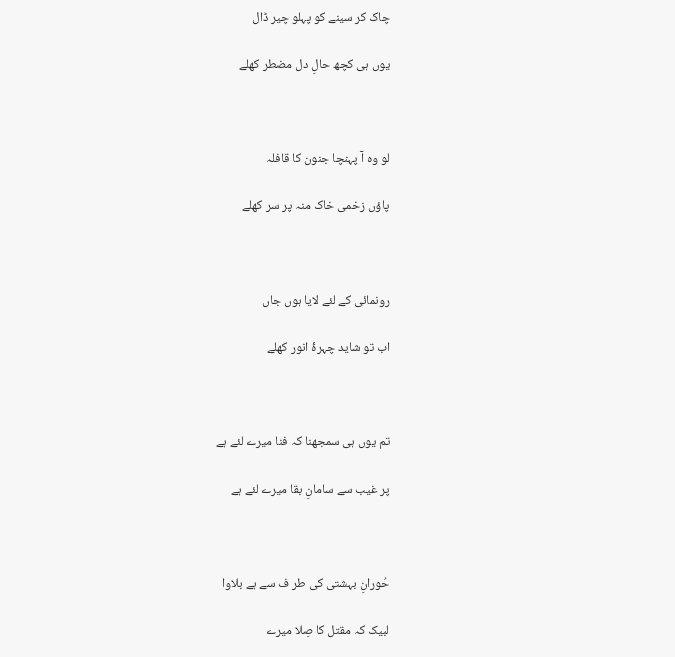چاک کر سینے کو پہلو چیر ڈال

یوں ہی کچھ حالِ دل مضطر کھلے



لو وہ آ پہنچا جنون کا قافلہ

پاؤں زخمی خاک منہ پر سر کھلے



رونمائی کے لئے لایا ہوں جاں

اب تو شاید چہرۂ انور کھلے



تم یوں ہی سمجھنا کہ فنا میرے لئے ہے

پر غیب سے سامانِ بقا میرے لئے ہے



حُورانِ بہشتی کی طر ف سے ہے بلاوا

لبیک کہ مقتل کا صِلا میرے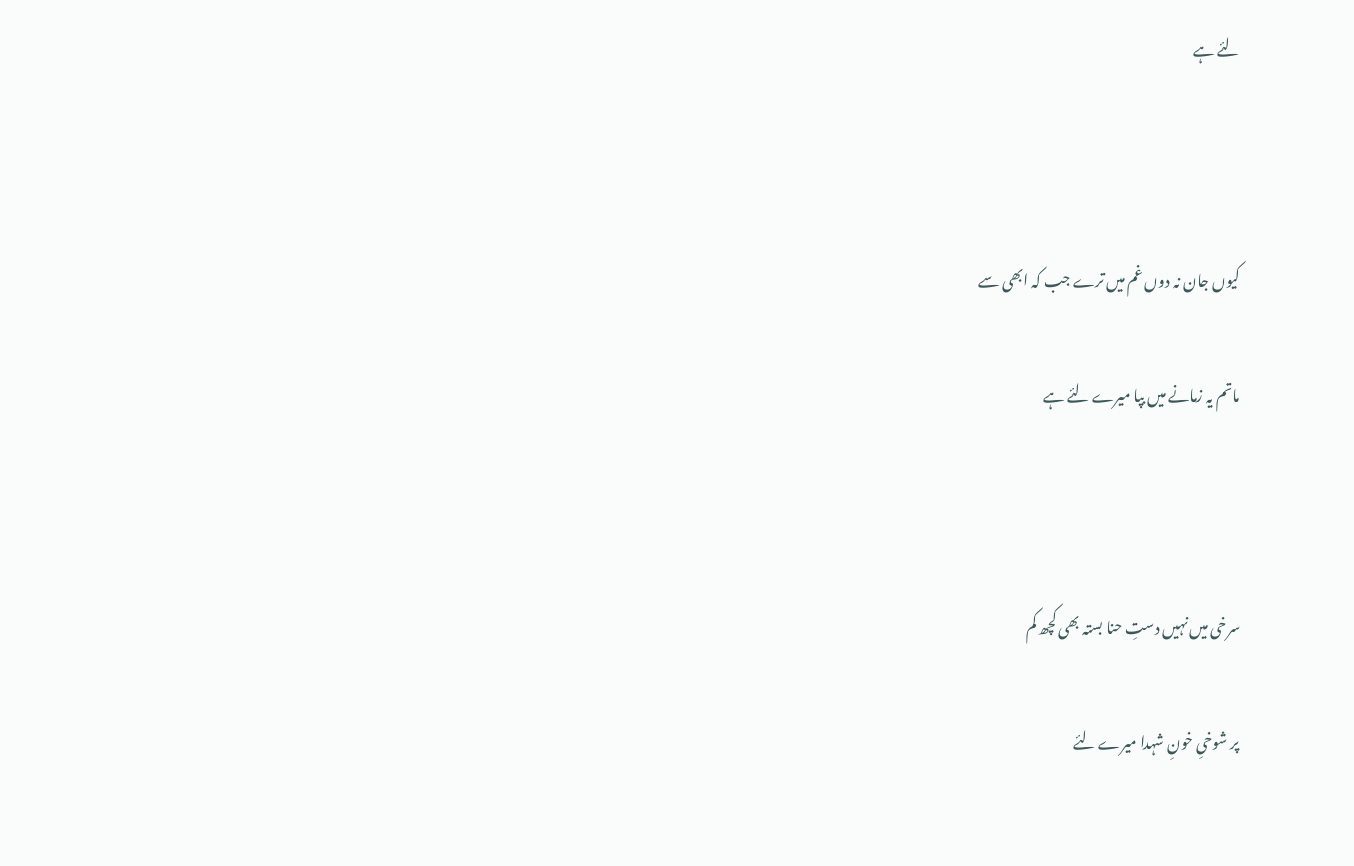لئے ہے



کیوں جان نہ دوں غم میں ترے جب کہ ابھی سے

ماتم یہ زمانے میں بپا میرے لئے ہے



سرخی میں نہیں دستِ حنا بستہ بھی کچھ کم

پر شوخیِ خونِ شہدا میرے لئے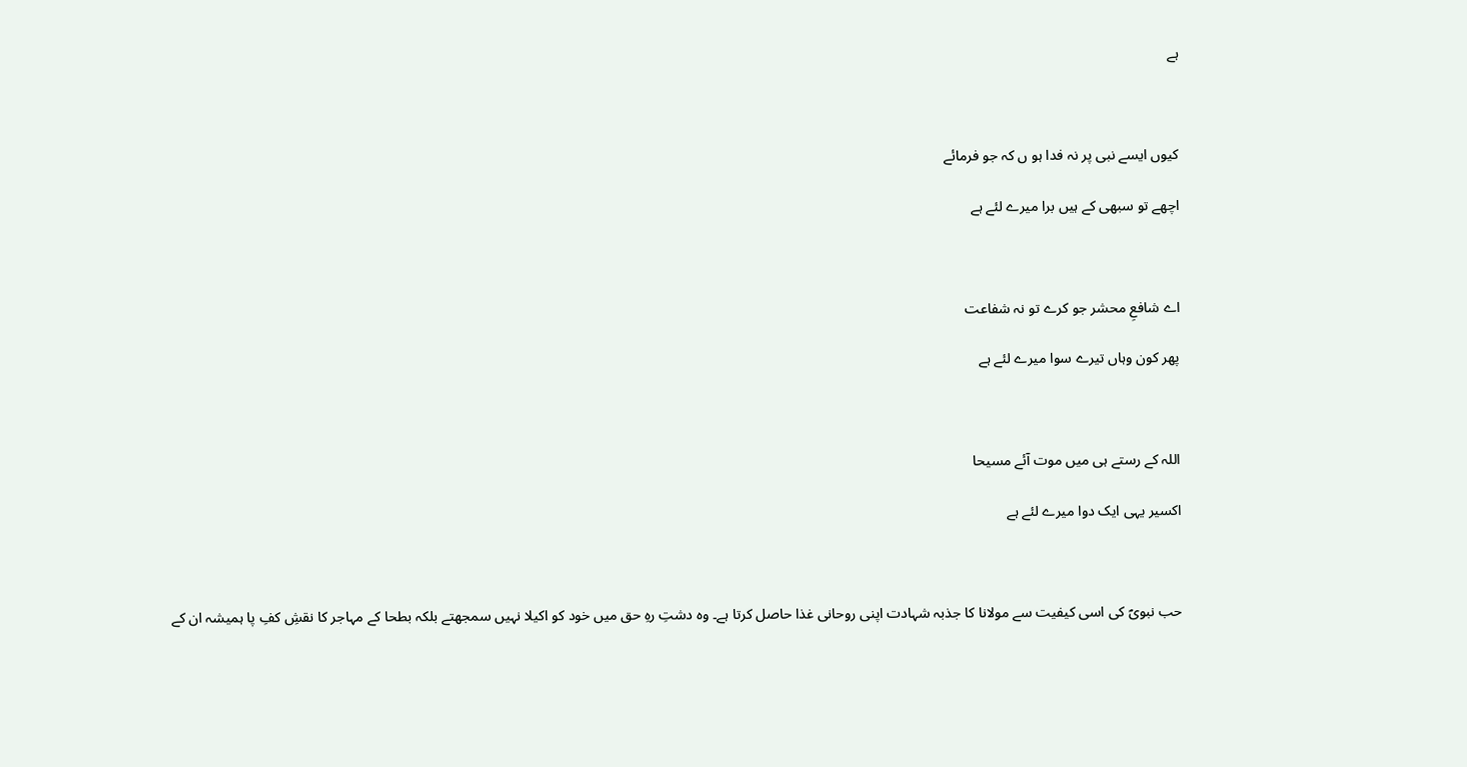ہے



کیوں ایسے نبی پر نہ فدا ہو ں کہ جو فرمائے

اچھے تو سبھی کے ہیں برا میرے لئے ہے



اے شافعِ محشر جو کرے تو نہ شفاعت

پھر کون وہاں تیرے سوا میرے لئے ہے



اللہ کے رستے ہی میں موت آئے مسیحا

اکسیر یہی ایک دوا میرے لئے ہے



حب نبویؐ کی اسی کیفیت سے مولانا کا جذبہ شہادت اپنی روحانی غذا حاصل کرتا ہے۔ وہ دشتِ رہِ حق میں خود کو اکیلا نہیں سمجھتے بلکہ بطحا کے مہاجر کا نقشِ کفِ پا ہمیشہ ان کے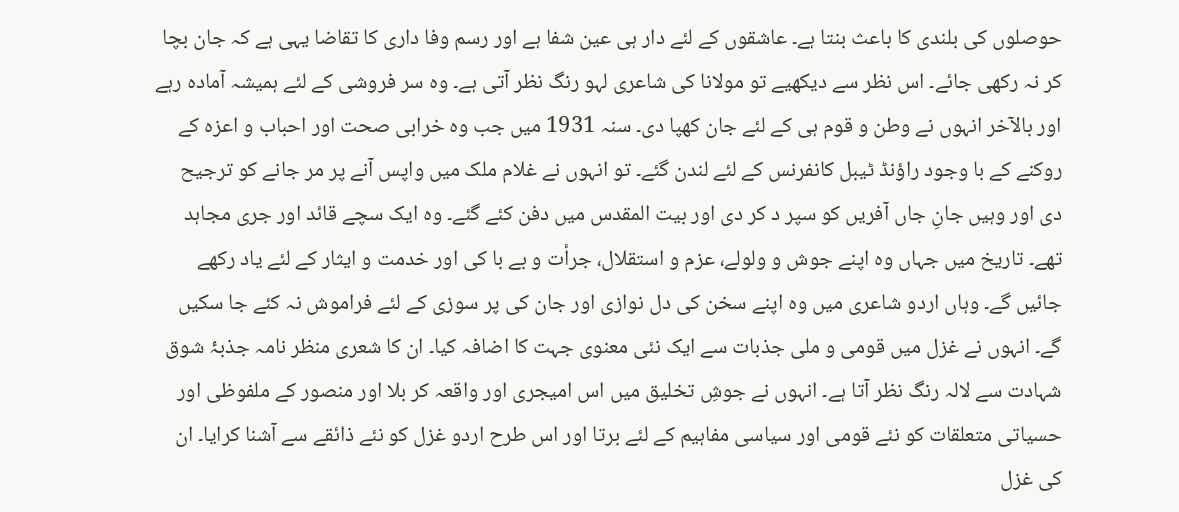حوصلوں کی بلندی کا باعث بنتا ہے۔ عاشقوں کے لئے دار ہی عین شفا ہے اور رسم وفا داری کا تقاضا یہی ہے کہ جان بچا کر نہ رکھی جائے۔ اس نظر سے دیکھیے تو مولانا کی شاعری لہو رنگ نظر آتی ہے۔ وہ سر فروشی کے لئے ہمیشہ آمادہ رہے اور بالآخر انہوں نے وطن و قوم ہی کے لئے جان کھپا دی۔ سنہ 1931 میں جب وہ خرابی صحت اور احباب و اعزہ کے روکنے کے با وجود راؤنڈ ٹیبل کانفرنس کے لئے لندن گئے۔ تو انہوں نے غلام ملک میں واپس آنے پر مر جانے کو ترجیح دی اور وہیں جانِ جاں آفریں کو سپر د کر دی اور بیت المقدس میں دفن کئے گئے۔ وہ ایک سچے قائد اور جری مجاہد تھے۔ تاریخ میں جہاں وہ اپنے جوش و ولولے، عزم و استقلال، جرأت و بے با کی اور خدمت و ایثار کے لئے یاد رکھے جائیں گے۔ وہاں اردو شاعری میں وہ اپنے سخن کی دل نوازی اور جان کی پر سوزی کے لئے فراموش نہ کئے جا سکیں گے۔ انہوں نے غزل میں قومی و ملی جذبات سے ایک نئی معنوی جہت کا اضافہ کیا۔ ان کا شعری منظر نامہ جذبۂ شوق شہادت سے لالہ رنگ نظر آتا ہے۔ انہوں نے جوشِ تخلیق میں اس امیجری اور واقعہ کر بلا اور منصور کے ملفوظی اور حسیاتی متعلقات کو نئے قومی اور سیاسی مفاہیم کے لئے برتا اور اس طرح اردو غزل کو نئے ذائقے سے آشنا کرایا۔ ان کی غزل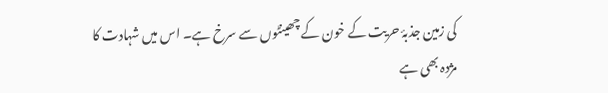کی زمین جذبۂ حریت کے خون کے چھینٹوں سے سرخ ہے۔ اس میں شہادت کا مژدہ بھی ہے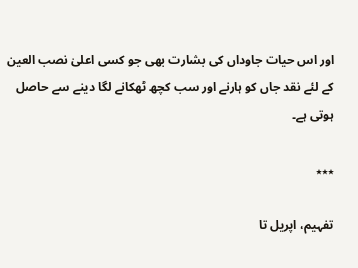اور اس حیات جاوداں کی بشارت بھی جو کسی اعلیٰ نصب العین کے لئے نقد جاں کو ہارنے اور سب کچھ ٹھکانے لگا دینے سے حاصل ہوتی ہے۔

٭٭٭

تفہیم، اپریل تا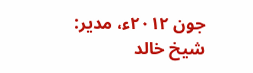جون ۲۰۱۲ء، مدیر: شیخ خالد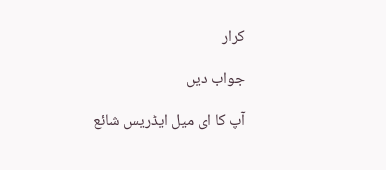کرار

جواب دیں

آپ کا ای میل ایڈریس شائع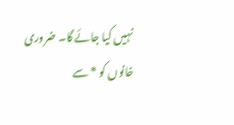نہیں کیا جائے گا۔ ضروری خانوں کو * سے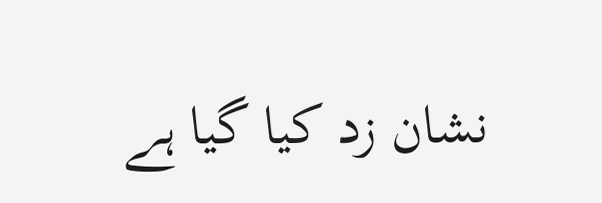نشان زد کیا گیا ہے